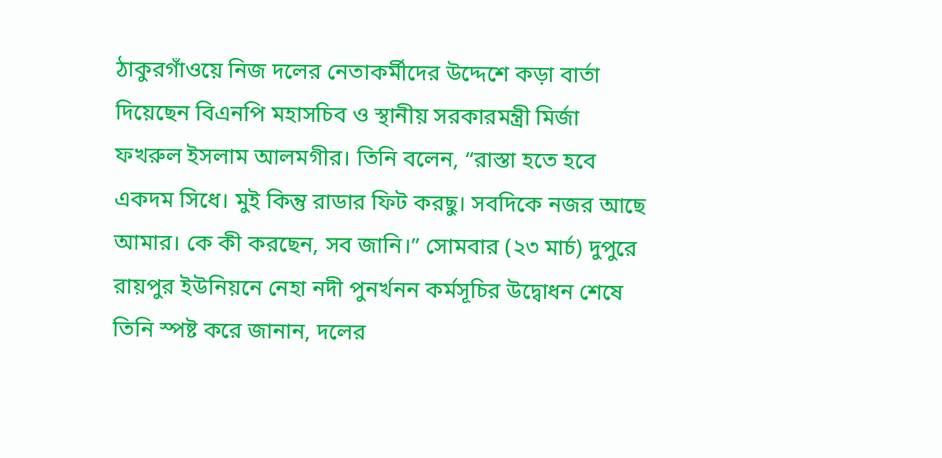ঠাকুরগাঁওয়ে নিজ দলের নেতাকর্মীদের উদ্দেশে কড়া বার্তা দিয়েছেন বিএনপি মহাসচিব ও স্থানীয় সরকারমন্ত্রী মির্জা ফখরুল ইসলাম আলমগীর। তিনি বলেন, “রাস্তা হতে হবে একদম সিধে। মুই কিন্তু রাডার ফিট করছু। সবদিকে নজর আছে আমার। কে কী করছেন, সব জানি।” সোমবার (২৩ মার্চ) দুপুরে রায়পুর ইউনিয়নে নেহা নদী পুনর্খনন কর্মসূচির উদ্বোধন শেষে তিনি স্পষ্ট করে জানান, দলের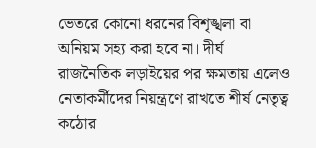ভেতরে কোনো ধরনের বিশৃঙ্খলা বা অনিয়ম সহ্য করা হবে না। দীর্ঘ রাজনৈতিক লড়াইয়ের পর ক্ষমতায় এলেও নেতাকর্মীদের নিয়ন্ত্রণে রাখতে শীর্ষ নেতৃত্ব কঠোর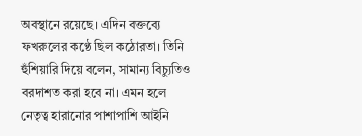অবস্থানে রয়েছে। এদিন বক্তব্যে ফখরুলের কণ্ঠে ছিল কঠোরতা। তিনি হুঁশিয়ারি দিয়ে বলেন, সামান্য বিচ্যুতিও বরদাশত করা হবে না। এমন হলে নেতৃত্ব হারানোর পাশাপাশি আইনি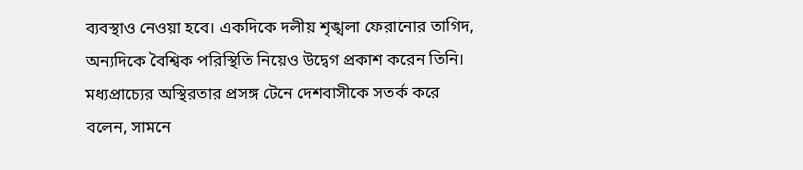ব্যবস্থাও নেওয়া হবে। একদিকে দলীয় শৃঙ্খলা ফেরানোর তাগিদ, অন্যদিকে বৈশ্বিক পরিস্থিতি নিয়েও উদ্বেগ প্রকাশ করেন তিনি। মধ্যপ্রাচ্যের অস্থিরতার প্রসঙ্গ টেনে দেশবাসীকে সতর্ক করে বলেন, সামনে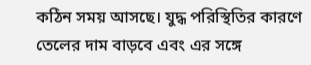কঠিন সময় আসছে। যুদ্ধ পরিস্থিতির কারণে তেলের দাম বাড়বে এবং এর সঙ্গে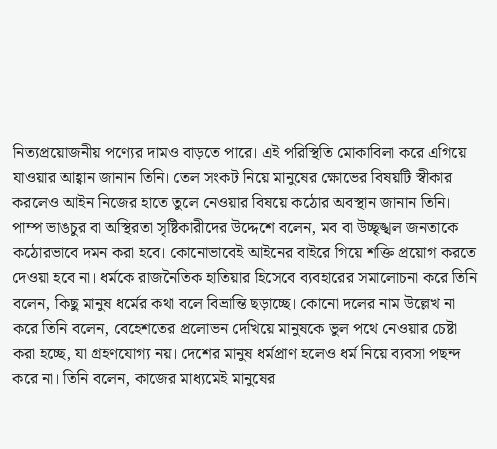নিত্যপ্রয়োজনীয় পণ্যের দামও বাড়তে পারে। এই পরিস্থিতি মোকাবিলা করে এগিয়ে যাওয়ার আহ্বান জানান তিনি। তেল সংকট নিয়ে মানুষের ক্ষোভের বিষয়টি স্বীকার করলেও আইন নিজের হাতে তুলে নেওয়ার বিষয়ে কঠোর অবস্থান জানান তিনি। পাম্প ভাঙচুর বা অস্থিরতা সৃষ্টিকারীদের উদ্দেশে বলেন, মব বা উচ্ছৃঙ্খল জনতাকে কঠোরভাবে দমন করা হবে। কোনোভাবেই আইনের বাইরে গিয়ে শক্তি প্রয়োগ করতে দেওয়া হবে না। ধর্মকে রাজনৈতিক হাতিয়ার হিসেবে ব্যবহারের সমালোচনা করে তিনি বলেন, কিছু মানুষ ধর্মের কথা বলে বিভ্রান্তি ছড়াচ্ছে। কোনো দলের নাম উল্লেখ না করে তিনি বলেন, বেহেশতের প্রলোভন দেখিয়ে মানুষকে ভুল পথে নেওয়ার চেষ্টা করা হচ্ছে, যা গ্রহণযোগ্য নয়। দেশের মানুষ ধর্মপ্রাণ হলেও ধর্ম নিয়ে ব্যবসা পছন্দ করে না। তিনি বলেন, কাজের মাধ্যমেই মানুষের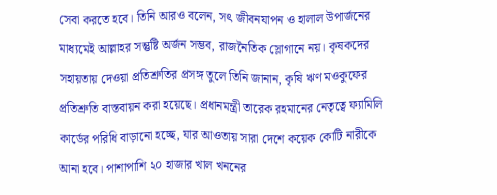সেবা করতে হবে। তিনি আরও বলেন, সৎ জীবনযাপন ও হালাল উপার্জনের মাধ্যমেই আল্লাহর সন্তুষ্টি অর্জন সম্ভব, রাজনৈতিক স্লোগানে নয়। কৃষকদের সহায়তায় দেওয়া প্রতিশ্রুতির প্রসঙ্গ তুলে তিনি জানান, কৃষি ঋণ মওকুফের প্রতিশ্রুতি বাস্তবায়ন করা হয়েছে। প্রধানমন্ত্রী তারেক রহমানের নেতৃত্বে ফ্যামিলি কার্ডের পরিধি বাড়ানো হচ্ছে, যার আওতায় সারা দেশে কয়েক কোটি নারীকে আনা হবে। পাশাপাশি ২০ হাজার খাল খননের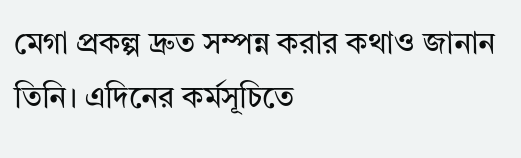মেগা প্রকল্প দ্রুত সম্পন্ন করার কথাও জানান তিনি। এদিনের কর্মসূচিতে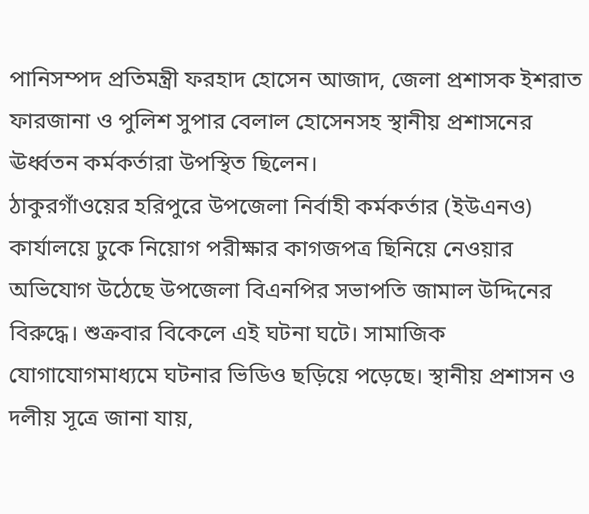পানিসম্পদ প্রতিমন্ত্রী ফরহাদ হোসেন আজাদ, জেলা প্রশাসক ইশরাত ফারজানা ও পুলিশ সুপার বেলাল হোসেনসহ স্থানীয় প্রশাসনের ঊর্ধ্বতন কর্মকর্তারা উপস্থিত ছিলেন।
ঠাকুরগাঁওয়ের হরিপুরে উপজেলা নির্বাহী কর্মকর্তার (ইউএনও) কার্যালয়ে ঢুকে নিয়োগ পরীক্ষার কাগজপত্র ছিনিয়ে নেওয়ার অভিযোগ উঠেছে উপজেলা বিএনপির সভাপতি জামাল উদ্দিনের বিরুদ্ধে। শুক্রবার বিকেলে এই ঘটনা ঘটে। সামাজিক যোগাযোগমাধ্যমে ঘটনার ভিডিও ছড়িয়ে পড়েছে। স্থানীয় প্রশাসন ও দলীয় সূত্রে জানা যায়,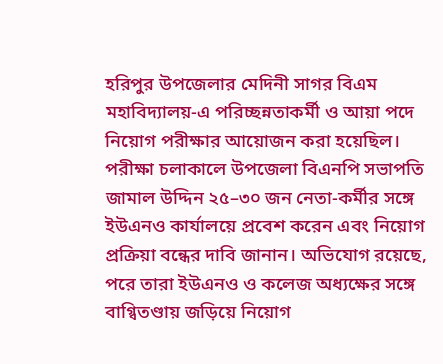হরিপুর উপজেলার মেদিনী সাগর বিএম মহাবিদ্যালয়-এ পরিচ্ছন্নতাকর্মী ও আয়া পদে নিয়োগ পরীক্ষার আয়োজন করা হয়েছিল। পরীক্ষা চলাকালে উপজেলা বিএনপি সভাপতি জামাল উদ্দিন ২৫–৩০ জন নেতা-কর্মীর সঙ্গে ইউএনও কার্যালয়ে প্রবেশ করেন এবং নিয়োগ প্রক্রিয়া বন্ধের দাবি জানান। অভিযোগ রয়েছে, পরে তারা ইউএনও ও কলেজ অধ্যক্ষের সঙ্গে বাগ্বিতণ্ডায় জড়িয়ে নিয়োগ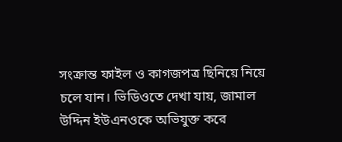সংক্রান্ত ফাইল ও কাগজপত্র ছিনিয়ে নিয়ে চলে যান। ভিডিওতে দেখা যায়, জামাল উদ্দিন ইউএনওকে অভিযুক্ত করে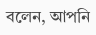বলেন, আপনি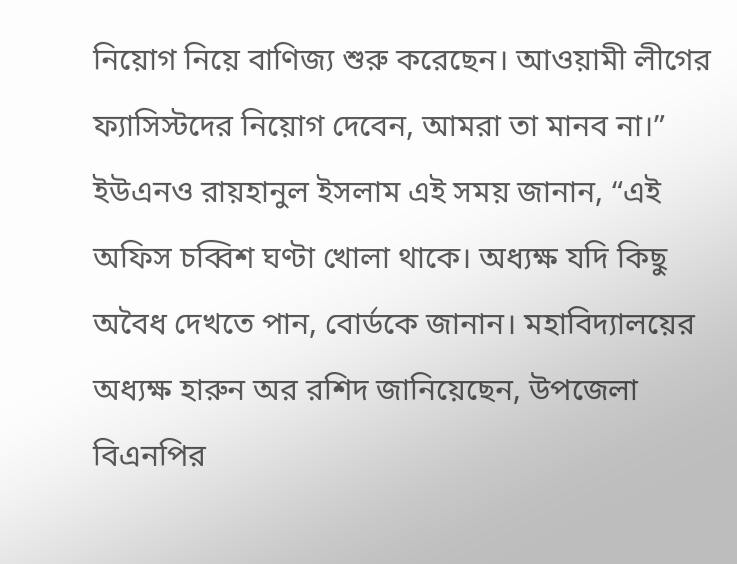নিয়োগ নিয়ে বাণিজ্য শুরু করেছেন। আওয়ামী লীগের ফ্যাসিস্টদের নিয়োগ দেবেন, আমরা তা মানব না।” ইউএনও রায়হানুল ইসলাম এই সময় জানান, “এই অফিস চব্বিশ ঘণ্টা খোলা থাকে। অধ্যক্ষ যদি কিছু অবৈধ দেখতে পান, বোর্ডকে জানান। মহাবিদ্যালয়ের অধ্যক্ষ হারুন অর রশিদ জানিয়েছেন, উপজেলা বিএনপির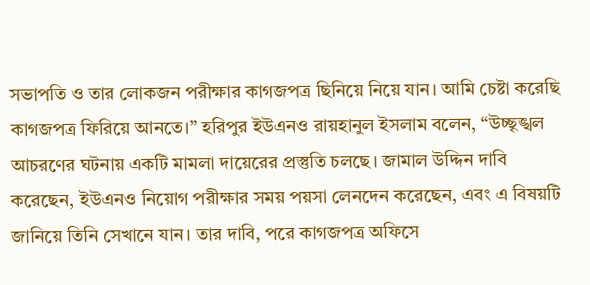সভাপতি ও তার লোকজন পরীক্ষার কাগজপত্র ছিনিয়ে নিয়ে যান। আমি চেষ্টা করেছি কাগজপত্র ফিরিয়ে আনতে।” হরিপুর ইউএনও রায়হানুল ইসলাম বলেন, “উচ্ছৃঙ্খল আচরণের ঘটনায় একটি মামলা দায়েরের প্রস্তুতি চলছে। জামাল উদ্দিন দাবি করেছেন, ইউএনও নিয়োগ পরীক্ষার সময় পয়সা লেনদেন করেছেন, এবং এ বিষয়টি জানিয়ে তিনি সেখানে যান। তার দাবি, পরে কাগজপত্র অফিসে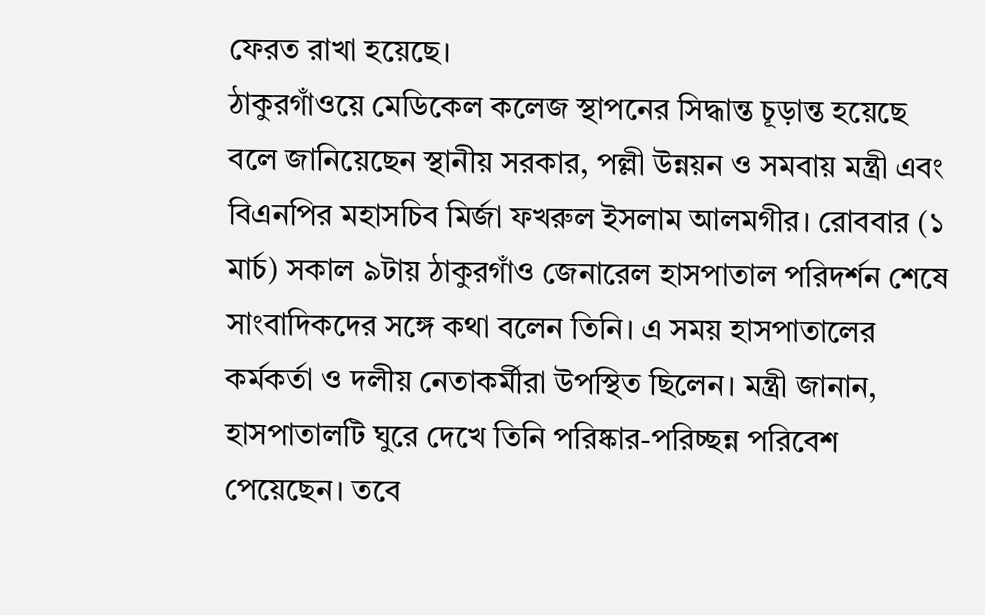ফেরত রাখা হয়েছে।
ঠাকুরগাঁওয়ে মেডিকেল কলেজ স্থাপনের সিদ্ধান্ত চূড়ান্ত হয়েছে বলে জানিয়েছেন স্থানীয় সরকার, পল্লী উন্নয়ন ও সমবায় মন্ত্রী এবং বিএনপির মহাসচিব মির্জা ফখরুল ইসলাম আলমগীর। রোববার (১ মার্চ) সকাল ৯টায় ঠাকুরগাঁও জেনারেল হাসপাতাল পরিদর্শন শেষে সাংবাদিকদের সঙ্গে কথা বলেন তিনি। এ সময় হাসপাতালের কর্মকর্তা ও দলীয় নেতাকর্মীরা উপস্থিত ছিলেন। মন্ত্রী জানান, হাসপাতালটি ঘুরে দেখে তিনি পরিষ্কার-পরিচ্ছন্ন পরিবেশ পেয়েছেন। তবে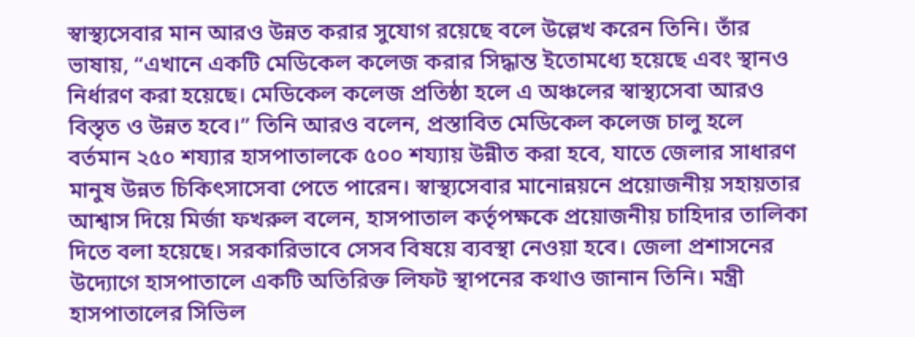স্বাস্থ্যসেবার মান আরও উন্নত করার সুযোগ রয়েছে বলে উল্লেখ করেন তিনি। তাঁর ভাষায়, “এখানে একটি মেডিকেল কলেজ করার সিদ্ধান্ত ইতোমধ্যে হয়েছে এবং স্থানও নির্ধারণ করা হয়েছে। মেডিকেল কলেজ প্রতিষ্ঠা হলে এ অঞ্চলের স্বাস্থ্যসেবা আরও বিস্তৃত ও উন্নত হবে।” তিনি আরও বলেন, প্রস্তাবিত মেডিকেল কলেজ চালু হলে বর্তমান ২৫০ শয্যার হাসপাতালকে ৫০০ শয্যায় উন্নীত করা হবে, যাতে জেলার সাধারণ মানুষ উন্নত চিকিৎসাসেবা পেতে পারেন। স্বাস্থ্যসেবার মানোন্নয়নে প্রয়োজনীয় সহায়তার আশ্বাস দিয়ে মির্জা ফখরুল বলেন, হাসপাতাল কর্তৃপক্ষকে প্রয়োজনীয় চাহিদার তালিকা দিতে বলা হয়েছে। সরকারিভাবে সেসব বিষয়ে ব্যবস্থা নেওয়া হবে। জেলা প্রশাসনের উদ্যোগে হাসপাতালে একটি অতিরিক্ত লিফট স্থাপনের কথাও জানান তিনি। মন্ত্রী হাসপাতালের সিভিল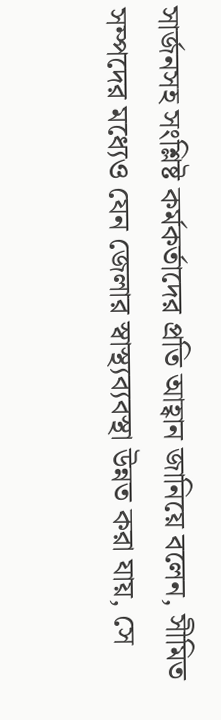সার্জনসহ সংশ্লিষ্ট কর্মকর্তাদের প্রতি আহ্বান জানিয়ে বলেন, সীমিত সম্পদের মধ্যেও যেন জেলার স্বাস্থ্যব্যবস্থা উন্নত করা যায়, সে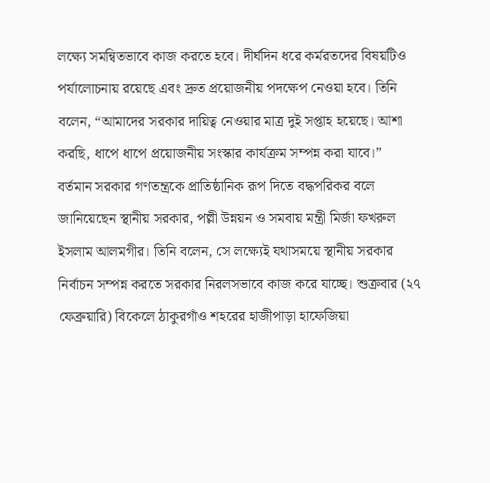লক্ষ্যে সমন্বিতভাবে কাজ করতে হবে। দীর্ঘদিন ধরে কর্মরতদের বিষয়টিও পর্যালোচনায় রয়েছে এবং দ্রুত প্রয়োজনীয় পদক্ষেপ নেওয়া হবে। তিনি বলেন, “আমাদের সরকার দায়িত্ব নেওয়ার মাত্র দুই সপ্তাহ হয়েছে। আশা করছি, ধাপে ধাপে প্রয়োজনীয় সংস্কার কার্যক্রম সম্পন্ন করা যাবে।”
বর্তমান সরকার গণতন্ত্রকে প্রাতিষ্ঠানিক রূপ দিতে বদ্ধপরিকর বলে জানিয়েছেন স্থানীয় সরকার, পল্লী উন্নয়ন ও সমবায় মন্ত্রী মির্জা ফখরুল ইসলাম আলমগীর। তিনি বলেন, সে লক্ষ্যেই যথাসময়ে স্থানীয় সরকার নির্বাচন সম্পন্ন করতে সরকার নিরলসভাবে কাজ করে যাচ্ছে। শুক্রবার (২৭ ফেব্রুয়ারি) বিকেলে ঠাকুরগাঁও শহরের হাজীপাড়া হাফেজিয়া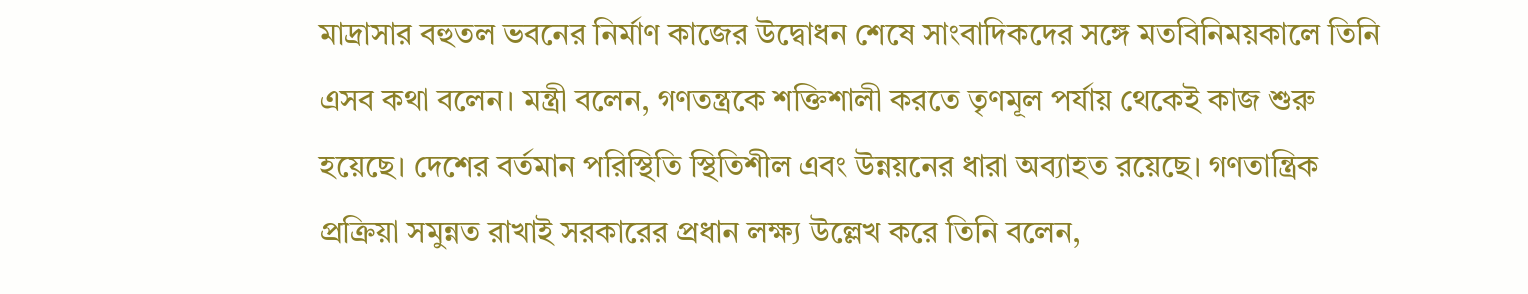মাদ্রাসার বহুতল ভবনের নির্মাণ কাজের উদ্বোধন শেষে সাংবাদিকদের সঙ্গে মতবিনিময়কালে তিনি এসব কথা বলেন। মন্ত্রী বলেন, গণতন্ত্রকে শক্তিশালী করতে তৃণমূল পর্যায় থেকেই কাজ শুরু হয়েছে। দেশের বর্তমান পরিস্থিতি স্থিতিশীল এবং উন্নয়নের ধারা অব্যাহত রয়েছে। গণতান্ত্রিক প্রক্রিয়া সমুন্নত রাখাই সরকারের প্রধান লক্ষ্য উল্লেখ করে তিনি বলেন,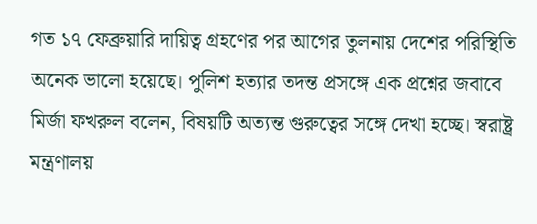গত ১৭ ফেব্রুয়ারি দায়িত্ব গ্রহণের পর আগের তুলনায় দেশের পরিস্থিতি অনেক ভালো হয়েছে। পুলিশ হত্যার তদন্ত প্রসঙ্গে এক প্রশ্নের জবাবে মির্জা ফখরুল বলেন, বিষয়টি অত্যন্ত গুরুত্বের সঙ্গে দেখা হচ্ছে। স্বরাষ্ট্র মন্ত্রণালয়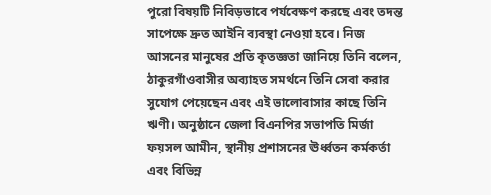পুরো বিষয়টি নিবিড়ভাবে পর্যবেক্ষণ করছে এবং তদন্ত সাপেক্ষে দ্রুত আইনি ব্যবস্থা নেওয়া হবে। নিজ আসনের মানুষের প্রতি কৃতজ্ঞতা জানিয়ে তিনি বলেন, ঠাকুরগাঁওবাসীর অব্যাহত সমর্থনে তিনি সেবা করার সুযোগ পেয়েছেন এবং এই ভালোবাসার কাছে তিনি ঋণী। অনুষ্ঠানে জেলা বিএনপির সভাপতি মির্জা ফয়সল আমীন, স্থানীয় প্রশাসনের ঊর্ধ্বতন কর্মকর্তা এবং বিভিন্ন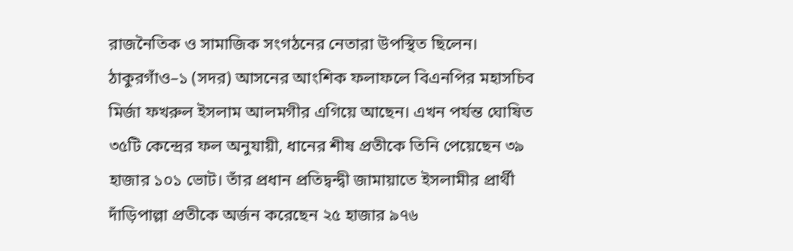রাজনৈতিক ও সামাজিক সংগঠনের নেতারা উপস্থিত ছিলেন।
ঠাকুরগাঁও–১ (সদর) আসনের আংশিক ফলাফলে বিএনপির মহাসচিব মির্জা ফখরুল ইসলাম আলমগীর এগিয়ে আছেন। এখন পর্যন্ত ঘোষিত ৩৫টি কেন্দ্রের ফল অনুযায়ী, ধানের শীষ প্রতীকে তিনি পেয়েছেন ৩৯ হাজার ১০১ ভোট। তাঁর প্রধান প্রতিদ্বন্দ্বী জামায়াতে ইসলামীর প্রার্থী দাঁড়িপাল্লা প্রতীকে অর্জন করেছেন ২৫ হাজার ৯৭৬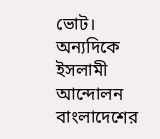ভোট। অন্যদিকে ইসলামী আন্দোলন বাংলাদেশের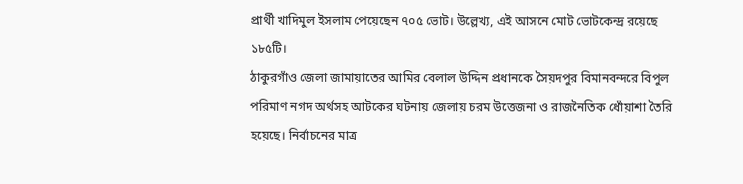প্রার্থী খাদিমুল ইসলাম পেয়েছেন ৭০৫ ভোট। উল্লেখ্য, এই আসনে মোট ভোটকেন্দ্র রয়েছে ১৮৫টি।
ঠাকুরগাঁও জেলা জামায়াতের আমির বেলাল উদ্দিন প্রধানকে সৈয়দপুর বিমানবন্দরে বিপুল পরিমাণ নগদ অর্থসহ আটকের ঘটনায় জেলায় চরম উত্তেজনা ও রাজনৈতিক ধোঁয়াশা তৈরি হয়েছে। নির্বাচনের মাত্র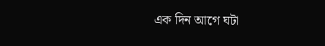এক দিন আগে ঘটা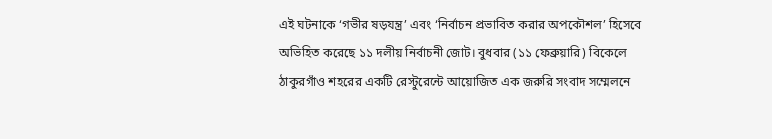এই ঘটনাকে ‘গভীর ষড়যন্ত্র’ এবং ‘নির্বাচন প্রভাবিত করার অপকৌশল’ হিসেবে অভিহিত করেছে ১১ দলীয় নির্বাচনী জোট। বুধবার (১১ ফেব্রুয়ারি) বিকেলে ঠাকুরগাঁও শহরের একটি রেস্টুরেন্টে আয়োজিত এক জরুরি সংবাদ সম্মেলনে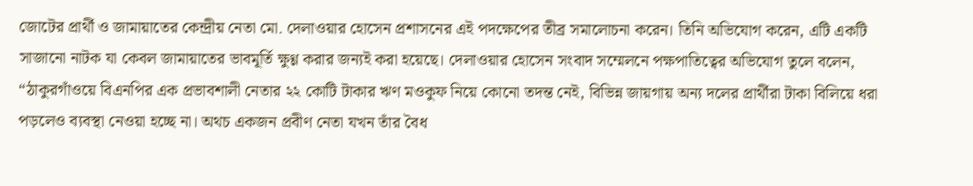জোটের প্রার্থী ও জামায়াতের কেন্দ্রীয় নেতা মো. দেলাওয়ার হোসেন প্রশাসনের এই পদক্ষেপের তীব্র সমালোচনা করেন। তিনি অভিযোগ করেন, এটি একটি সাজানো নাটক যা কেবল জামায়াতের ভাবমূর্তি ক্ষুণ্ণ করার জন্যই করা হয়েছে। দেলাওয়ার হোসেন সংবাদ সম্মেলনে পক্ষপাতিত্বের অভিযোগ তুলে বলেন, “ঠাকুরগাঁওয়ে বিএনপির এক প্রভাবশালী নেতার ২২ কোটি টাকার ঋণ মওকুফ নিয়ে কোনো তদন্ত নেই, বিভিন্ন জায়গায় অন্য দলের প্রার্থীরা টাকা বিলিয়ে ধরা পড়লেও ব্যবস্থা নেওয়া হচ্ছে না। অথচ একজন প্রবীণ নেতা যখন তাঁর বৈধ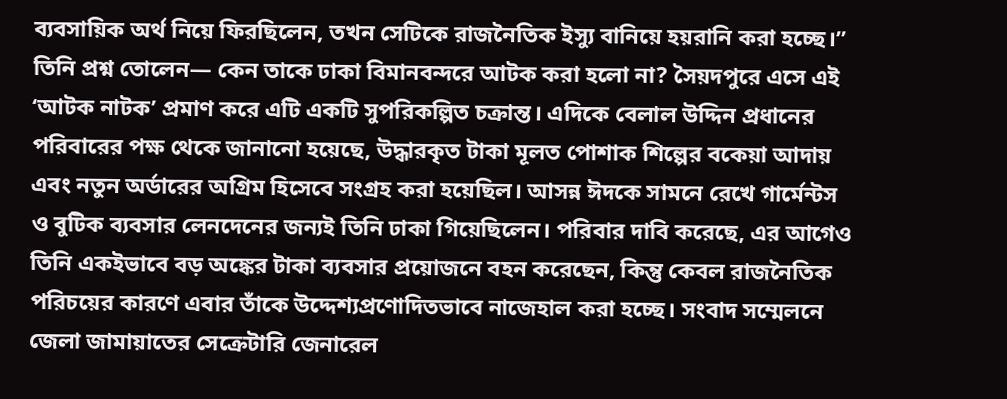ব্যবসায়িক অর্থ নিয়ে ফিরছিলেন, তখন সেটিকে রাজনৈতিক ইস্যু বানিয়ে হয়রানি করা হচ্ছে।” তিনি প্রশ্ন তোলেন— কেন তাকে ঢাকা বিমানবন্দরে আটক করা হলো না? সৈয়দপুরে এসে এই ‘আটক নাটক’ প্রমাণ করে এটি একটি সুপরিকল্পিত চক্রান্ত। এদিকে বেলাল উদ্দিন প্রধানের পরিবারের পক্ষ থেকে জানানো হয়েছে, উদ্ধারকৃত টাকা মূলত পোশাক শিল্পের বকেয়া আদায় এবং নতুন অর্ডারের অগ্রিম হিসেবে সংগ্রহ করা হয়েছিল। আসন্ন ঈদকে সামনে রেখে গার্মেন্টস ও বুটিক ব্যবসার লেনদেনের জন্যই তিনি ঢাকা গিয়েছিলেন। পরিবার দাবি করেছে, এর আগেও তিনি একইভাবে বড় অঙ্কের টাকা ব্যবসার প্রয়োজনে বহন করেছেন, কিন্তু কেবল রাজনৈতিক পরিচয়ের কারণে এবার তাঁকে উদ্দেশ্যপ্রণোদিতভাবে নাজেহাল করা হচ্ছে। সংবাদ সম্মেলনে জেলা জামায়াতের সেক্রেটারি জেনারেল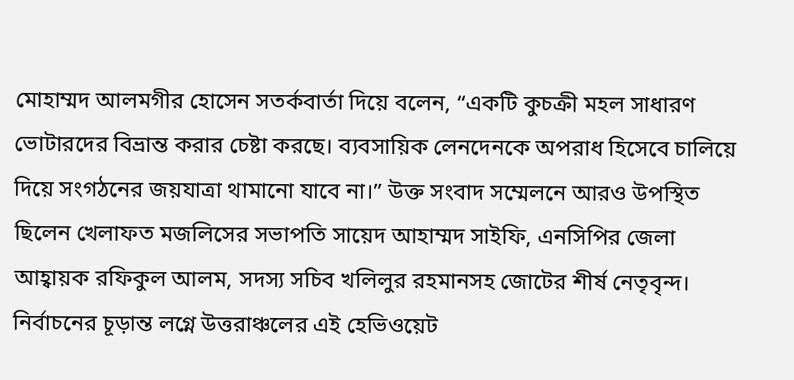মোহাম্মদ আলমগীর হোসেন সতর্কবার্তা দিয়ে বলেন, “একটি কুচক্রী মহল সাধারণ ভোটারদের বিভ্রান্ত করার চেষ্টা করছে। ব্যবসায়িক লেনদেনকে অপরাধ হিসেবে চালিয়ে দিয়ে সংগঠনের জয়যাত্রা থামানো যাবে না।” উক্ত সংবাদ সম্মেলনে আরও উপস্থিত ছিলেন খেলাফত মজলিসের সভাপতি সায়েদ আহাম্মদ সাইফি, এনসিপির জেলা আহ্বায়ক রফিকুল আলম, সদস্য সচিব খলিলুর রহমানসহ জোটের শীর্ষ নেতৃবৃন্দ। নির্বাচনের চূড়ান্ত লগ্নে উত্তরাঞ্চলের এই হেভিওয়েট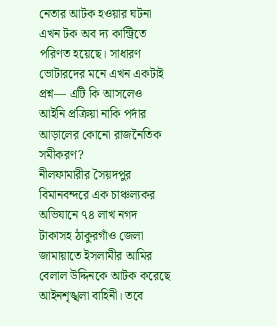নেতার আটক হওয়ার ঘটনা এখন টক অব দ্য কান্ট্রিতে পরিণত হয়েছে। সাধারণ ভোটারদের মনে এখন একটাই প্রশ্ন— এটি কি আসলেও আইনি প্রক্রিয়া নাকি পর্দার আড়ালের কোনো রাজনৈতিক সমীকরণ?
নীলফামারীর সৈয়দপুর বিমানবন্দরে এক চাঞ্চল্যকর অভিযানে ৭৪ লাখ নগদ টাকাসহ ঠাকুরগাঁও জেলা জামায়াতে ইসলামীর আমির বেলাল উদ্দিনকে আটক করেছে আইনশৃঙ্খলা বাহিনী। তবে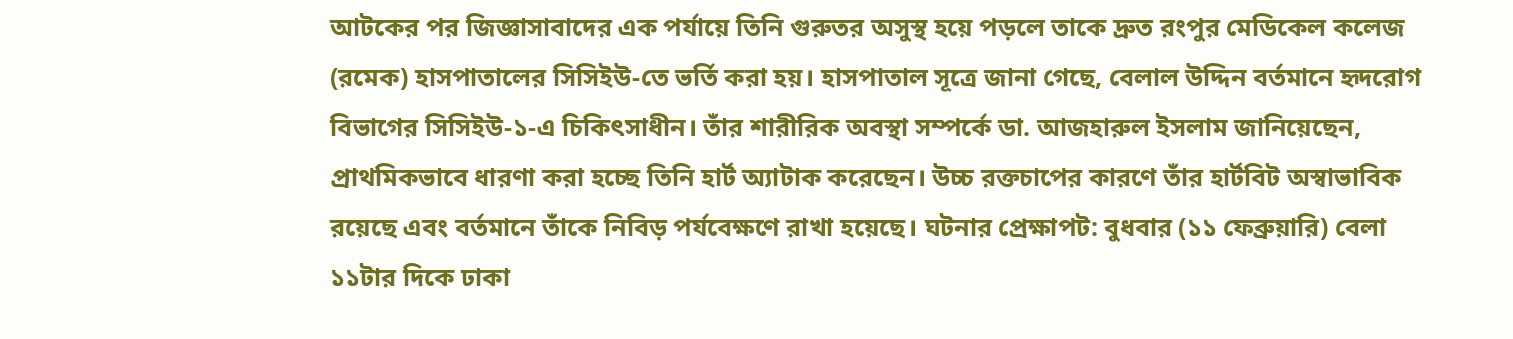আটকের পর জিজ্ঞাসাবাদের এক পর্যায়ে তিনি গুরুতর অসুস্থ হয়ে পড়লে তাকে দ্রুত রংপুর মেডিকেল কলেজ (রমেক) হাসপাতালের সিসিইউ-তে ভর্তি করা হয়। হাসপাতাল সূত্রে জানা গেছে, বেলাল উদ্দিন বর্তমানে হৃদরোগ বিভাগের সিসিইউ-১-এ চিকিৎসাধীন। তাঁর শারীরিক অবস্থা সম্পর্কে ডা. আজহারুল ইসলাম জানিয়েছেন, প্রাথমিকভাবে ধারণা করা হচ্ছে তিনি হার্ট অ্যাটাক করেছেন। উচ্চ রক্তচাপের কারণে তাঁর হার্টবিট অস্বাভাবিক রয়েছে এবং বর্তমানে তাঁকে নিবিড় পর্যবেক্ষণে রাখা হয়েছে। ঘটনার প্রেক্ষাপট: বুধবার (১১ ফেব্রুয়ারি) বেলা ১১টার দিকে ঢাকা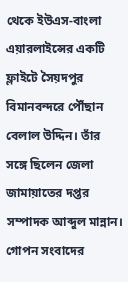থেকে ইউএস-বাংলা এয়ারলাইন্সের একটি ফ্লাইটে সৈয়দপুর বিমানবন্দরে পৌঁছান বেলাল উদ্দিন। তাঁর সঙ্গে ছিলেন জেলা জামায়াতের দপ্তর সম্পাদক আব্দুল মান্নান। গোপন সংবাদের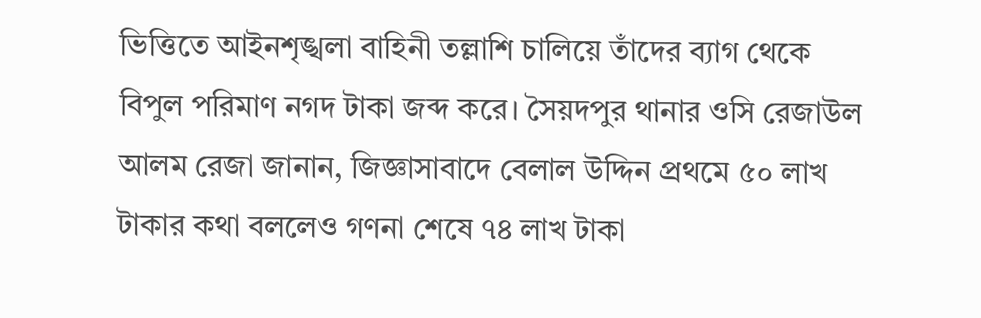ভিত্তিতে আইনশৃঙ্খলা বাহিনী তল্লাশি চালিয়ে তাঁদের ব্যাগ থেকে বিপুল পরিমাণ নগদ টাকা জব্দ করে। সৈয়দপুর থানার ওসি রেজাউল আলম রেজা জানান, জিজ্ঞাসাবাদে বেলাল উদ্দিন প্রথমে ৫০ লাখ টাকার কথা বললেও গণনা শেষে ৭৪ লাখ টাকা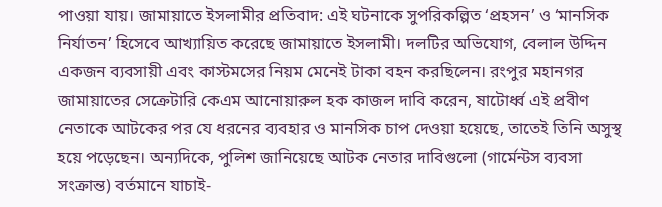পাওয়া যায়। জামায়াতে ইসলামীর প্রতিবাদ: এই ঘটনাকে সুপরিকল্পিত ‘প্রহসন’ ও ‘মানসিক নির্যাতন’ হিসেবে আখ্যায়িত করেছে জামায়াতে ইসলামী। দলটির অভিযোগ, বেলাল উদ্দিন একজন ব্যবসায়ী এবং কাস্টমসের নিয়ম মেনেই টাকা বহন করছিলেন। রংপুর মহানগর জামায়াতের সেক্রেটারি কেএম আনোয়ারুল হক কাজল দাবি করেন, ষাটোর্ধ্ব এই প্রবীণ নেতাকে আটকের পর যে ধরনের ব্যবহার ও মানসিক চাপ দেওয়া হয়েছে, তাতেই তিনি অসুস্থ হয়ে পড়েছেন। অন্যদিকে, পুলিশ জানিয়েছে আটক নেতার দাবিগুলো (গার্মেন্টস ব্যবসা সংক্রান্ত) বর্তমানে যাচাই-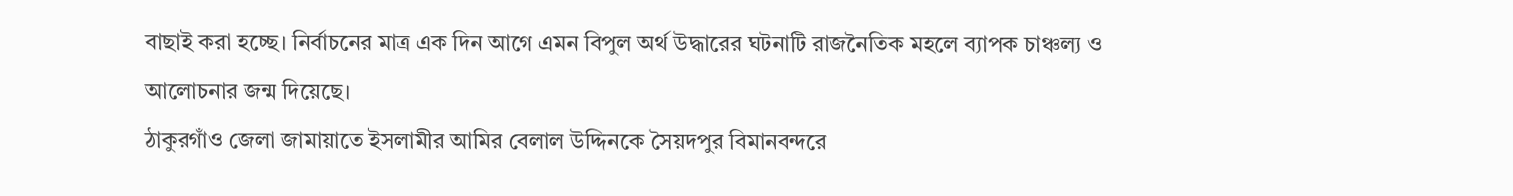বাছাই করা হচ্ছে। নির্বাচনের মাত্র এক দিন আগে এমন বিপুল অর্থ উদ্ধারের ঘটনাটি রাজনৈতিক মহলে ব্যাপক চাঞ্চল্য ও আলোচনার জন্ম দিয়েছে।
ঠাকুরগাঁও জেলা জামায়াতে ইসলামীর আমির বেলাল উদ্দিনকে সৈয়দপুর বিমানবন্দরে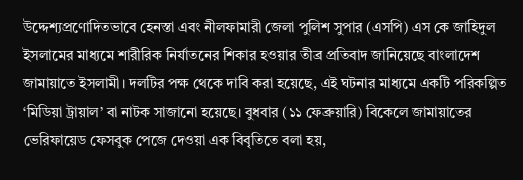উদ্দেশ্যপ্রণোদিতভাবে হেনস্তা এবং নীলফামারী জেলা পুলিশ সুপার (এসপি) এস কে জাহিদুল ইসলামের মাধ্যমে শারীরিক নির্যাতনের শিকার হওয়ার তীব্র প্রতিবাদ জানিয়েছে বাংলাদেশ জামায়াতে ইসলামী। দলটির পক্ষ থেকে দাবি করা হয়েছে, এই ঘটনার মাধ্যমে একটি পরিকল্পিত ‘মিডিয়া ট্রায়াল’ বা নাটক সাজানো হয়েছে। বুধবার (১১ ফেব্রুয়ারি) বিকেলে জামায়াতের ভেরিফায়েড ফেসবুক পেজে দেওয়া এক বিবৃতিতে বলা হয়,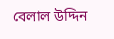বেলাল উদ্দিন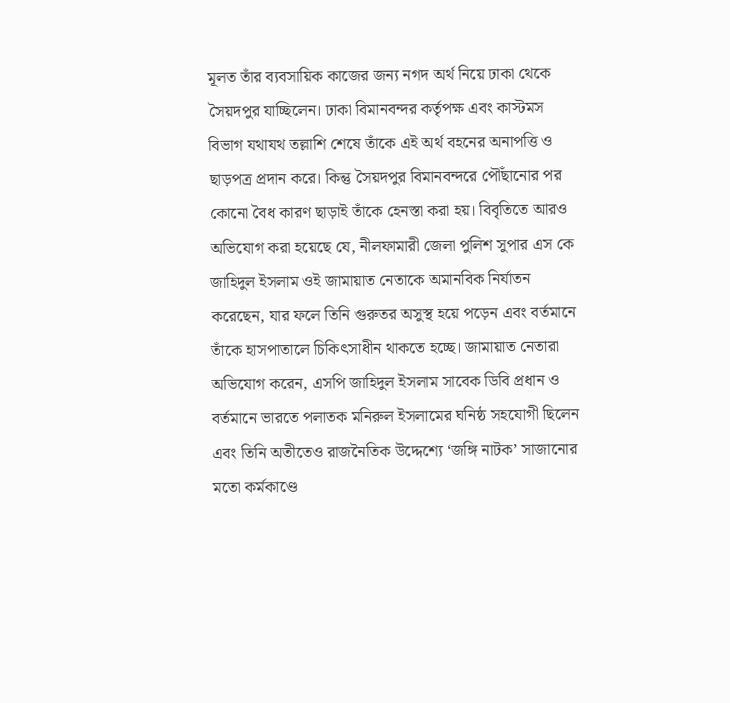মূলত তাঁর ব্যবসায়িক কাজের জন্য নগদ অর্থ নিয়ে ঢাকা থেকে সৈয়দপুর যাচ্ছিলেন। ঢাকা বিমানবন্দর কর্তৃপক্ষ এবং কাস্টমস বিভাগ যথাযথ তল্লাশি শেষে তাঁকে এই অর্থ বহনের অনাপত্তি ও ছাড়পত্র প্রদান করে। কিন্তু সৈয়দপুর বিমানবন্দরে পৌঁছানোর পর কোনো বৈধ কারণ ছাড়াই তাঁকে হেনস্তা করা হয়। বিবৃতিতে আরও অভিযোগ করা হয়েছে যে, নীলফামারী জেলা পুলিশ সুপার এস কে জাহিদুল ইসলাম ওই জামায়াত নেতাকে অমানবিক নির্যাতন করেছেন, যার ফলে তিনি গুরুতর অসুস্থ হয়ে পড়েন এবং বর্তমানে তাঁকে হাসপাতালে চিকিৎসাধীন থাকতে হচ্ছে। জামায়াত নেতারা অভিযোগ করেন, এসপি জাহিদুল ইসলাম সাবেক ডিবি প্রধান ও বর্তমানে ভারতে পলাতক মনিরুল ইসলামের ঘনিষ্ঠ সহযোগী ছিলেন এবং তিনি অতীতেও রাজনৈতিক উদ্দেশ্যে ‘জঙ্গি নাটক’ সাজানোর মতো কর্মকাণ্ডে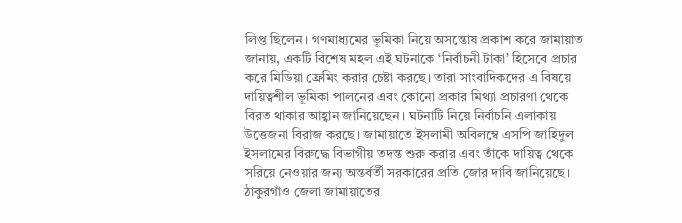লিপ্ত ছিলেন। গণমাধ্যমের ভূমিকা নিয়ে অসন্তোষ প্রকাশ করে জামায়াত জানায়, একটি বিশেষ মহল এই ঘটনাকে ‘নির্বাচনী টাকা’ হিসেবে প্রচার করে মিডিয়া ফ্রেমিং করার চেষ্টা করছে। তারা সাংবাদিকদের এ বিষয়ে দায়িত্বশীল ভূমিকা পালনের এবং কোনো প্রকার মিথ্যা প্রচারণা থেকে বিরত থাকার আহ্বান জানিয়েছেন। ঘটনাটি নিয়ে নির্বাচনি এলাকায় উত্তেজনা বিরাজ করছে। জামায়াতে ইসলামী অবিলম্বে এসপি জাহিদুল ইসলামের বিরুদ্ধে বিভাগীয় তদন্ত শুরু করার এবং তাঁকে দায়িত্ব থেকে সরিয়ে নেওয়ার জন্য অন্তর্বর্তী সরকারের প্রতি জোর দাবি জানিয়েছে।
ঠাকুরগাঁও জেলা জামায়াতের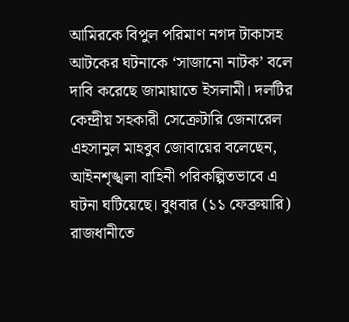আমিরকে বিপুল পরিমাণ নগদ টাকাসহ আটকের ঘটনাকে ‘সাজানো নাটক’ বলে দাবি করেছে জামায়াতে ইসলামী। দলটির কেন্দ্রীয় সহকারী সেক্রেটারি জেনারেল এহসানুল মাহবুব জোবায়ের বলেছেন, আইনশৃঙ্খলা বাহিনী পরিকল্পিতভাবে এ ঘটনা ঘটিয়েছে। বুধবার (১১ ফেব্রুয়ারি) রাজধানীতে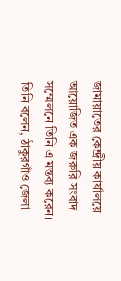জামায়াতের কেন্দ্রীয় কার্যালয়ে আয়োজিত এক জরুরি সংবাদ সম্মেলনে তিনি এ মন্তব্য করেন। তিনি বলেন, ঠাকুরগাঁও জেলা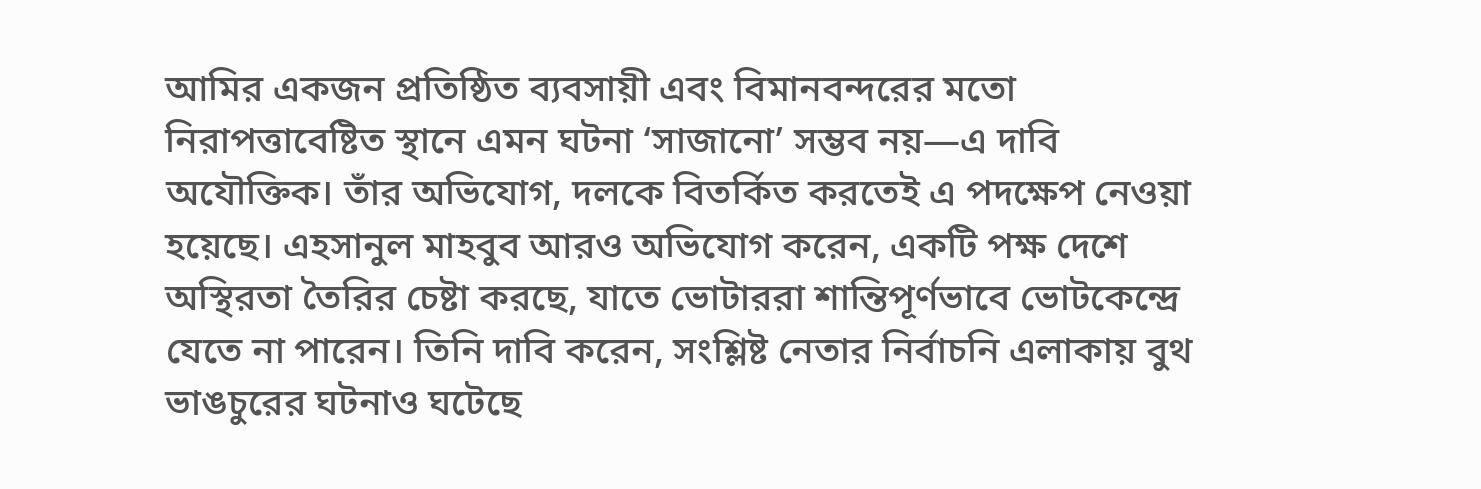আমির একজন প্রতিষ্ঠিত ব্যবসায়ী এবং বিমানবন্দরের মতো নিরাপত্তাবেষ্টিত স্থানে এমন ঘটনা ‘সাজানো’ সম্ভব নয়—এ দাবি অযৌক্তিক। তাঁর অভিযোগ, দলকে বিতর্কিত করতেই এ পদক্ষেপ নেওয়া হয়েছে। এহসানুল মাহবুব আরও অভিযোগ করেন, একটি পক্ষ দেশে অস্থিরতা তৈরির চেষ্টা করছে, যাতে ভোটাররা শান্তিপূর্ণভাবে ভোটকেন্দ্রে যেতে না পারেন। তিনি দাবি করেন, সংশ্লিষ্ট নেতার নির্বাচনি এলাকায় বুথ ভাঙচুরের ঘটনাও ঘটেছে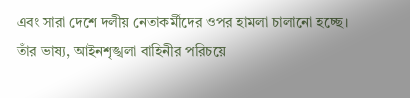এবং সারা দেশে দলীয় নেতাকর্মীদের ওপর হামলা চালানো হচ্ছে। তাঁর ভাষ্য, আইনশৃঙ্খলা বাহিনীর পরিচয়ে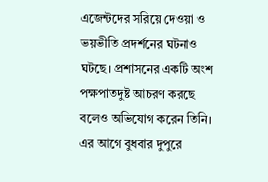এজেন্টদের সরিয়ে দেওয়া ও ভয়ভীতি প্রদর্শনের ঘটনাও ঘটছে। প্রশাসনের একটি অংশ পক্ষপাতদুষ্ট আচরণ করছে বলেও অভিযোগ করেন তিনি। এর আগে বুধবার দুপুরে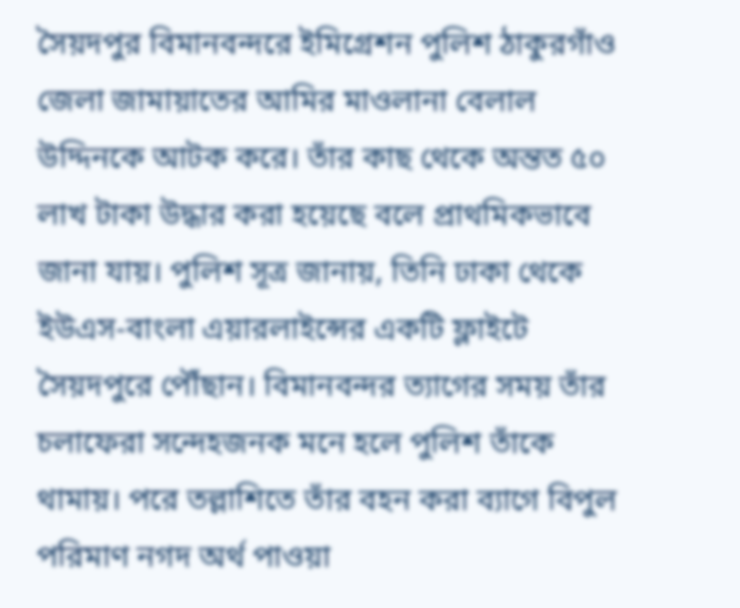সৈয়দপুর বিমানবন্দরে ইমিগ্রেশন পুলিশ ঠাকুরগাঁও জেলা জামায়াতের আমির মাওলানা বেলাল উদ্দিনকে আটক করে। তাঁর কাছ থেকে অন্তত ৫০ লাখ টাকা উদ্ধার করা হয়েছে বলে প্রাথমিকভাবে জানা যায়। পুলিশ সূত্র জানায়, তিনি ঢাকা থেকে ইউএস-বাংলা এয়ারলাইন্সের একটি ফ্লাইটে সৈয়দপুরে পৌঁছান। বিমানবন্দর ত্যাগের সময় তাঁর চলাফেরা সন্দেহজনক মনে হলে পুলিশ তাঁকে থামায়। পরে তল্লাশিতে তাঁর বহন করা ব্যাগে বিপুল পরিমাণ নগদ অর্থ পাওয়া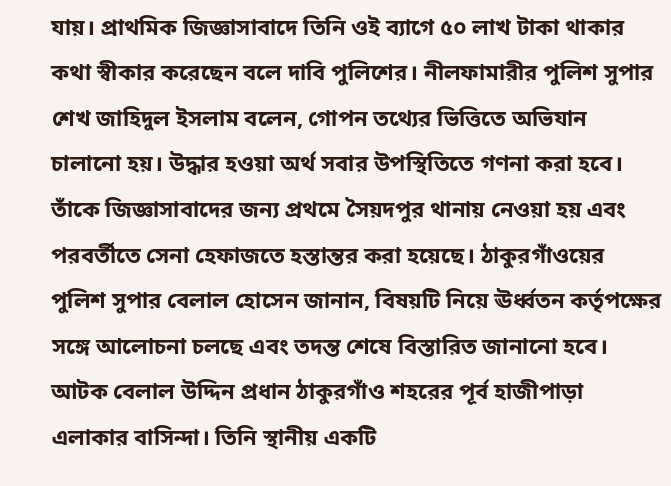যায়। প্রাথমিক জিজ্ঞাসাবাদে তিনি ওই ব্যাগে ৫০ লাখ টাকা থাকার কথা স্বীকার করেছেন বলে দাবি পুলিশের। নীলফামারীর পুলিশ সুপার শেখ জাহিদুল ইসলাম বলেন, গোপন তথ্যের ভিত্তিতে অভিযান চালানো হয়। উদ্ধার হওয়া অর্থ সবার উপস্থিতিতে গণনা করা হবে। তাঁকে জিজ্ঞাসাবাদের জন্য প্রথমে সৈয়দপুর থানায় নেওয়া হয় এবং পরবর্তীতে সেনা হেফাজতে হস্তান্তর করা হয়েছে। ঠাকুরগাঁওয়ের পুলিশ সুপার বেলাল হোসেন জানান, বিষয়টি নিয়ে ঊর্ধ্বতন কর্তৃপক্ষের সঙ্গে আলোচনা চলছে এবং তদন্ত শেষে বিস্তারিত জানানো হবে। আটক বেলাল উদ্দিন প্রধান ঠাকুরগাঁও শহরের পূর্ব হাজীপাড়া এলাকার বাসিন্দা। তিনি স্থানীয় একটি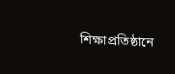শিক্ষাপ্রতিষ্ঠানে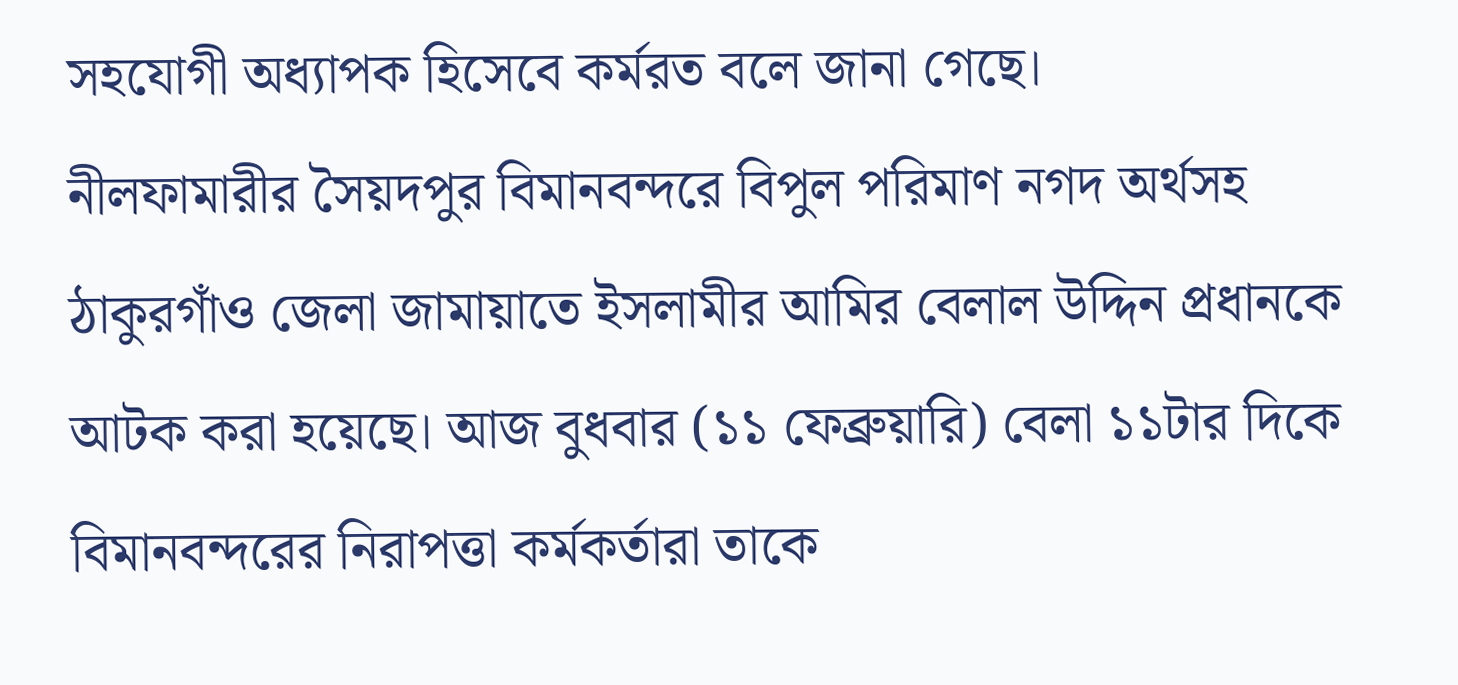সহযোগী অধ্যাপক হিসেবে কর্মরত বলে জানা গেছে।
নীলফামারীর সৈয়দপুর বিমানবন্দরে বিপুল পরিমাণ নগদ অর্থসহ ঠাকুরগাঁও জেলা জামায়াতে ইসলামীর আমির বেলাল উদ্দিন প্রধানকে আটক করা হয়েছে। আজ বুধবার (১১ ফেব্রুয়ারি) বেলা ১১টার দিকে বিমানবন্দরের নিরাপত্তা কর্মকর্তারা তাকে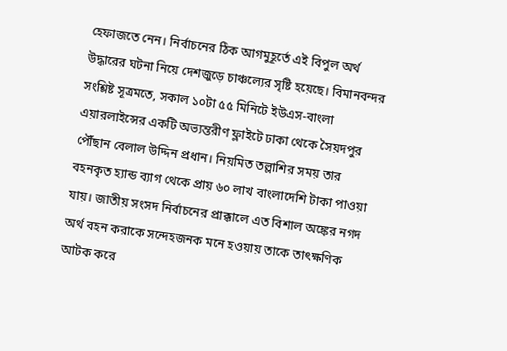হেফাজতে নেন। নির্বাচনের ঠিক আগমুহূর্তে এই বিপুল অর্থ উদ্ধারের ঘটনা নিয়ে দেশজুড়ে চাঞ্চল্যের সৃষ্টি হয়েছে। বিমানবন্দর সংশ্লিষ্ট সূত্রমতে, সকাল ১০টা ৫৫ মিনিটে ইউএস-বাংলা এয়ারলাইন্সের একটি অভ্যন্তরীণ ফ্লাইটে ঢাকা থেকে সৈয়দপুর পৌঁছান বেলাল উদ্দিন প্রধান। নিয়মিত তল্লাশির সময় তার বহনকৃত হ্যান্ড ব্যাগ থেকে প্রায় ৬০ লাখ বাংলাদেশি টাকা পাওয়া যায়। জাতীয় সংসদ নির্বাচনের প্রাক্কালে এত বিশাল অঙ্কের নগদ অর্থ বহন করাকে সন্দেহজনক মনে হওয়ায় তাকে তাৎক্ষণিক আটক করে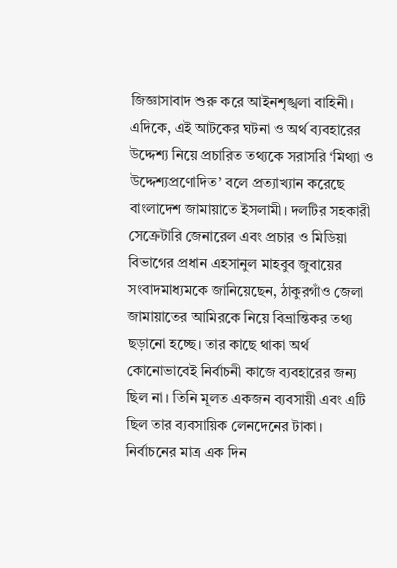জিজ্ঞাসাবাদ শুরু করে আইনশৃঙ্খলা বাহিনী। এদিকে, এই আটকের ঘটনা ও অর্থ ব্যবহারের উদ্দেশ্য নিয়ে প্রচারিত তথ্যকে সরাসরি ‘মিথ্যা ও উদ্দেশ্যপ্রণোদিত’ বলে প্রত্যাখ্যান করেছে বাংলাদেশ জামায়াতে ইসলামী। দলটির সহকারী সেক্রেটারি জেনারেল এবং প্রচার ও মিডিয়া বিভাগের প্রধান এহসানুল মাহবুব জুবায়ের সংবাদমাধ্যমকে জানিয়েছেন, ঠাকুরগাঁও জেলা জামায়াতের আমিরকে নিয়ে বিভ্রান্তিকর তথ্য ছড়ানো হচ্ছে। তার কাছে থাকা অর্থ কোনোভাবেই নির্বাচনী কাজে ব্যবহারের জন্য ছিল না। তিনি মূলত একজন ব্যবসায়ী এবং এটি ছিল তার ব্যবসায়িক লেনদেনের টাকা। নির্বাচনের মাত্র এক দিন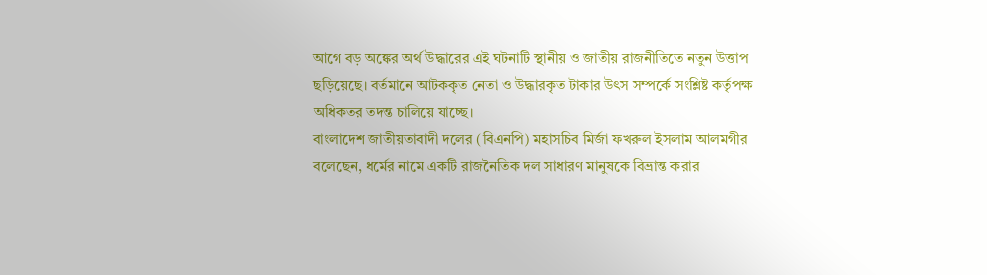আগে বড় অঙ্কের অর্থ উদ্ধারের এই ঘটনাটি স্থানীয় ও জাতীয় রাজনীতিতে নতুন উত্তাপ ছড়িয়েছে। বর্তমানে আটককৃত নেতা ও উদ্ধারকৃত টাকার উৎস সম্পর্কে সংশ্লিষ্ট কর্তৃপক্ষ অধিকতর তদন্ত চালিয়ে যাচ্ছে।
বাংলাদেশ জাতীয়তাবাদী দলের (বিএনপি) মহাসচিব মির্জা ফখরুল ইসলাম আলমগীর বলেছেন, ধর্মের নামে একটি রাজনৈতিক দল সাধারণ মানুষকে বিভ্রান্ত করার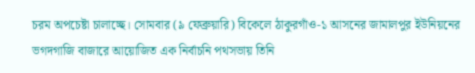চরম অপচেষ্টা চালাচ্ছে। সোমবার (৯ ফেব্রুয়ারি) বিকেলে ঠাকুরগাঁও-১ আসনের জামালপুর ইউনিয়নের ভগদগাজি বাজারে আয়োজিত এক নির্বাচনি পথসভায় তিনি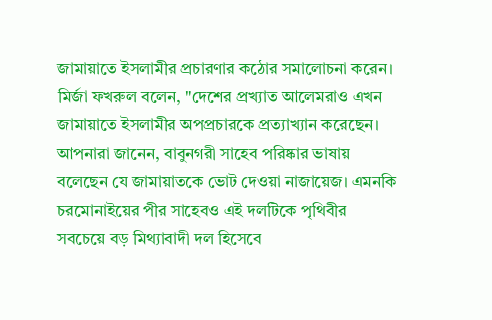জামায়াতে ইসলামীর প্রচারণার কঠোর সমালোচনা করেন। মির্জা ফখরুল বলেন, "দেশের প্রখ্যাত আলেমরাও এখন জামায়াতে ইসলামীর অপপ্রচারকে প্রত্যাখ্যান করেছেন। আপনারা জানেন, বাবুনগরী সাহেব পরিষ্কার ভাষায় বলেছেন যে জামায়াতকে ভোট দেওয়া নাজায়েজ। এমনকি চরমোনাইয়ের পীর সাহেবও এই দলটিকে পৃথিবীর সবচেয়ে বড় মিথ্যাবাদী দল হিসেবে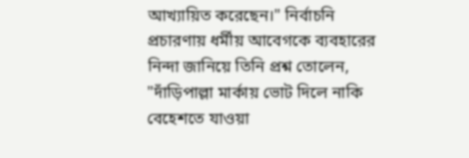আখ্যায়িত করেছেন।" নির্বাচনি প্রচারণায় ধর্মীয় আবেগকে ব্যবহারের নিন্দা জানিয়ে তিনি প্রশ্ন তোলেন, "দাঁড়িপাল্লা মার্কায় ভোট দিলে নাকি বেহেশতে যাওয়া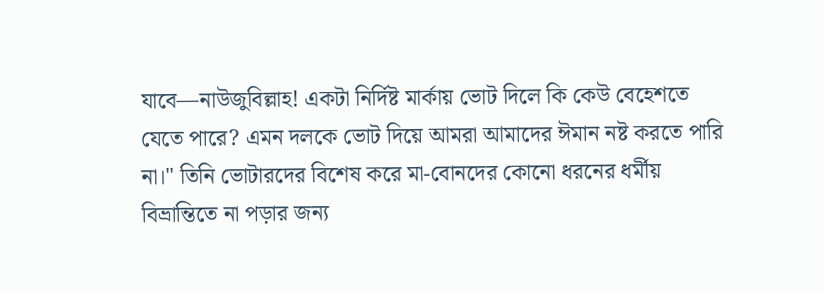যাবে—নাউজুবিল্লাহ! একটা নির্দিষ্ট মার্কায় ভোট দিলে কি কেউ বেহেশতে যেতে পারে? এমন দলকে ভোট দিয়ে আমরা আমাদের ঈমান নষ্ট করতে পারি না।" তিনি ভোটারদের বিশেষ করে মা-বোনদের কোনো ধরনের ধর্মীয় বিভ্রান্তিতে না পড়ার জন্য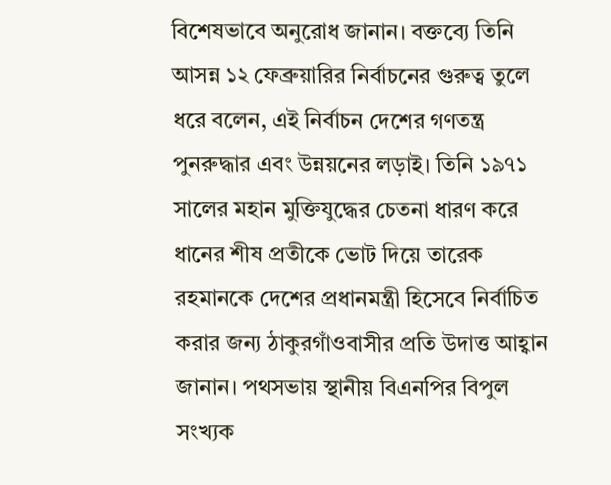বিশেষভাবে অনুরোধ জানান। বক্তব্যে তিনি আসন্ন ১২ ফেব্রুয়ারির নির্বাচনের গুরুত্ব তুলে ধরে বলেন, এই নির্বাচন দেশের গণতন্ত্র পুনরুদ্ধার এবং উন্নয়নের লড়াই। তিনি ১৯৭১ সালের মহান মুক্তিযুদ্ধের চেতনা ধারণ করে ধানের শীষ প্রতীকে ভোট দিয়ে তারেক রহমানকে দেশের প্রধানমন্ত্রী হিসেবে নির্বাচিত করার জন্য ঠাকুরগাঁওবাসীর প্রতি উদাত্ত আহ্বান জানান। পথসভায় স্থানীয় বিএনপির বিপুল সংখ্যক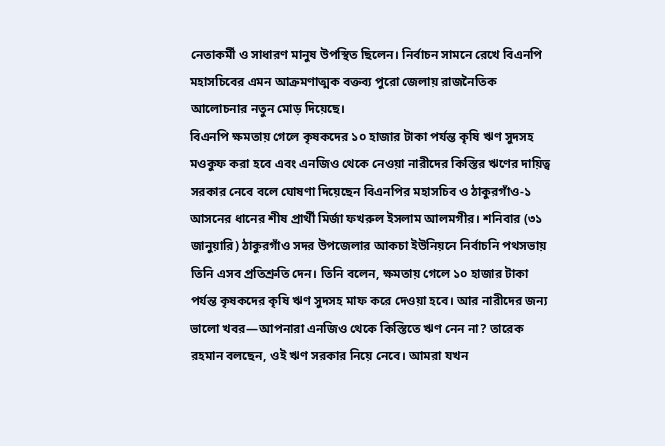নেতাকর্মী ও সাধারণ মানুষ উপস্থিত ছিলেন। নির্বাচন সামনে রেখে বিএনপি মহাসচিবের এমন আক্রমণাত্মক বক্তব্য পুরো জেলায় রাজনৈতিক আলোচনার নতুন মোড় দিয়েছে।
বিএনপি ক্ষমতায় গেলে কৃষকদের ১০ হাজার টাকা পর্যন্ত কৃষি ঋণ সুদসহ মওকুফ করা হবে এবং এনজিও থেকে নেওয়া নারীদের কিস্তির ঋণের দায়িত্ব সরকার নেবে বলে ঘোষণা দিয়েছেন বিএনপির মহাসচিব ও ঠাকুরগাঁও-১ আসনের ধানের শীষ প্রার্থী মির্জা ফখরুল ইসলাম আলমগীর। শনিবার (৩১ জানুয়ারি) ঠাকুরগাঁও সদর উপজেলার আকচা ইউনিয়নে নির্বাচনি পথসভায় তিনি এসব প্রতিশ্রুতি দেন। তিনি বলেন, ক্ষমতায় গেলে ১০ হাজার টাকা পর্যন্ত কৃষকদের কৃষি ঋণ সুদসহ মাফ করে দেওয়া হবে। আর নারীদের জন্য ভালো খবর—আপনারা এনজিও থেকে কিস্তিতে ঋণ নেন না? তারেক রহমান বলছেন, ওই ঋণ সরকার নিয়ে নেবে। আমরা যখন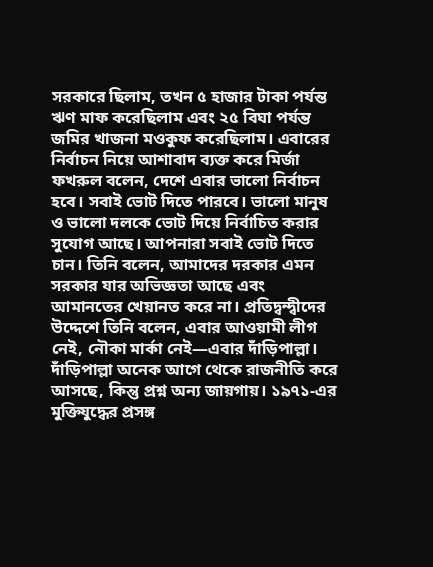সরকারে ছিলাম, তখন ৫ হাজার টাকা পর্যন্ত ঋণ মাফ করেছিলাম এবং ২৫ বিঘা পর্যন্ত জমির খাজনা মওকুফ করেছিলাম। এবারের নির্বাচন নিয়ে আশাবাদ ব্যক্ত করে মির্জা ফখরুল বলেন, দেশে এবার ভালো নির্বাচন হবে। সবাই ভোট দিতে পারবে। ভালো মানুষ ও ভালো দলকে ভোট দিয়ে নির্বাচিত করার সুযোগ আছে। আপনারা সবাই ভোট দিতে চান। তিনি বলেন, আমাদের দরকার এমন সরকার যার অভিজ্ঞতা আছে এবং আমানতের খেয়ানত করে না। প্রতিদ্বন্দ্বীদের উদ্দেশে তিনি বলেন, এবার আওয়ামী লীগ নেই, নৌকা মার্কা নেই—এবার দাঁড়িপাল্লা। দাঁড়িপাল্লা অনেক আগে থেকে রাজনীতি করে আসছে, কিন্তু প্রশ্ন অন্য জায়গায়। ১৯৭১-এর মুক্তিযুদ্ধের প্রসঙ্গ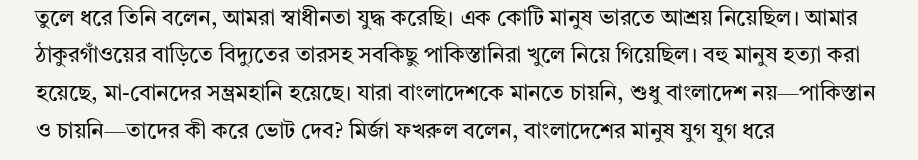তুলে ধরে তিনি বলেন, আমরা স্বাধীনতা যুদ্ধ করেছি। এক কোটি মানুষ ভারতে আশ্রয় নিয়েছিল। আমার ঠাকুরগাঁওয়ের বাড়িতে বিদ্যুতের তারসহ সবকিছু পাকিস্তানিরা খুলে নিয়ে গিয়েছিল। বহু মানুষ হত্যা করা হয়েছে, মা-বোনদের সম্ভ্রমহানি হয়েছে। যারা বাংলাদেশকে মানতে চায়নি, শুধু বাংলাদেশ নয়—পাকিস্তান ও চায়নি—তাদের কী করে ভোট দেব? মির্জা ফখরুল বলেন, বাংলাদেশের মানুষ যুগ যুগ ধরে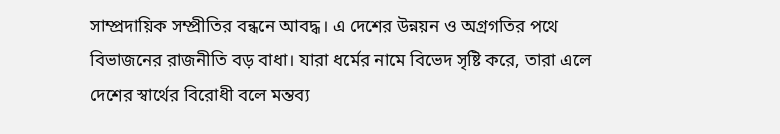সাম্প্রদায়িক সম্প্রীতির বন্ধনে আবদ্ধ। এ দেশের উন্নয়ন ও অগ্রগতির পথে বিভাজনের রাজনীতি বড় বাধা। যারা ধর্মের নামে বিভেদ সৃষ্টি করে, তারা এলে দেশের স্বার্থের বিরোধী বলে মন্তব্য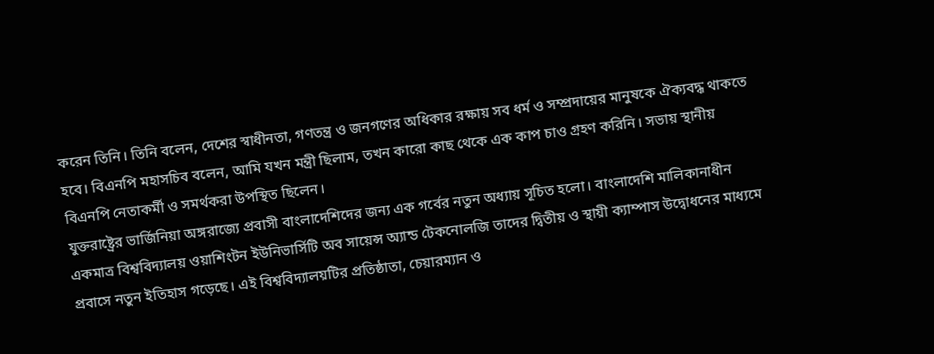করেন তিনি। তিনি বলেন, দেশের স্বাধীনতা, গণতন্ত্র ও জনগণের অধিকার রক্ষায় সব ধর্ম ও সম্প্রদায়ের মানুষকে ঐক্যবদ্ধ থাকতে হবে। বিএনপি মহাসচিব বলেন, আমি যখন মন্ত্রী ছিলাম, তখন কারো কাছ থেকে এক কাপ চাও গ্রহণ করিনি। সভায় স্থানীয় বিএনপি নেতাকর্মী ও সমর্থকরা উপস্থিত ছিলেন।
যুক্তরাষ্ট্রের ভার্জিনিয়া অঙ্গরাজ্যে প্রবাসী বাংলাদেশিদের জন্য এক গর্বের নতুন অধ্যায় সূচিত হলো। বাংলাদেশি মালিকানাধীন একমাত্র বিশ্ববিদ্যালয় ওয়াশিংটন ইউনিভার্সিটি অব সায়েন্স অ্যান্ড টেকনোলজি তাদের দ্বিতীয় ও স্থায়ী ক্যাম্পাস উদ্বোধনের মাধ্যমে প্রবাসে নতুন ইতিহাস গড়েছে। এই বিশ্ববিদ্যালয়টির প্রতিষ্ঠাতা, চেয়ারম্যান ও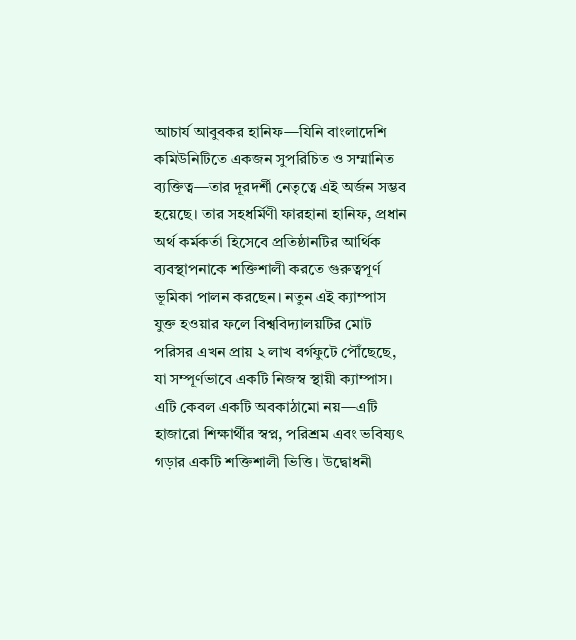আচার্য আবুবকর হানিফ—যিনি বাংলাদেশি কমিউনিটিতে একজন সুপরিচিত ও সম্মানিত ব্যক্তিত্ব—তার দূরদর্শী নেতৃত্বে এই অর্জন সম্ভব হয়েছে। তার সহধর্মিণী ফারহানা হানিফ, প্রধান অর্থ কর্মকর্তা হিসেবে প্রতিষ্ঠানটির আর্থিক ব্যবস্থাপনাকে শক্তিশালী করতে গুরুত্বপূর্ণ ভূমিকা পালন করছেন। নতুন এই ক্যাম্পাস যুক্ত হওয়ার ফলে বিশ্ববিদ্যালয়টির মোট পরিসর এখন প্রায় ২ লাখ বর্গফুটে পৌঁছেছে, যা সম্পূর্ণভাবে একটি নিজস্ব স্থায়ী ক্যাম্পাস। এটি কেবল একটি অবকাঠামো নয়—এটি হাজারো শিক্ষার্থীর স্বপ্ন, পরিশ্রম এবং ভবিষ্যৎ গড়ার একটি শক্তিশালী ভিত্তি। উদ্বোধনী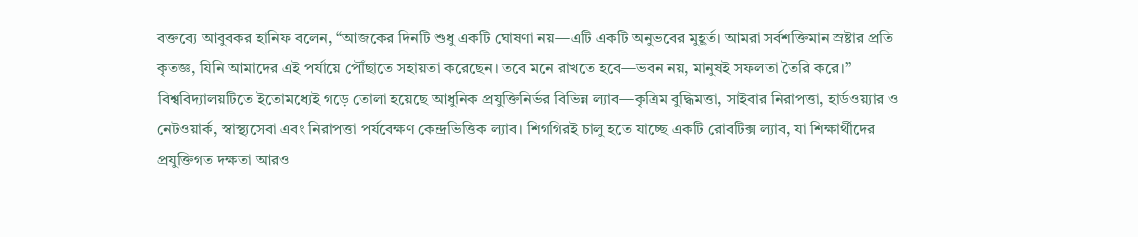বক্তব্যে আবুবকর হানিফ বলেন, “আজকের দিনটি শুধু একটি ঘোষণা নয়—এটি একটি অনুভবের মুহূর্ত। আমরা সর্বশক্তিমান স্রষ্টার প্রতি কৃতজ্ঞ, যিনি আমাদের এই পর্যায়ে পৌঁছাতে সহায়তা করেছেন। তবে মনে রাখতে হবে—ভবন নয়, মানুষই সফলতা তৈরি করে।” বিশ্ববিদ্যালয়টিতে ইতোমধ্যেই গড়ে তোলা হয়েছে আধুনিক প্রযুক্তিনির্ভর বিভিন্ন ল্যাব—কৃত্রিম বুদ্ধিমত্তা, সাইবার নিরাপত্তা, হার্ডওয়্যার ও নেটওয়ার্ক, স্বাস্থ্যসেবা এবং নিরাপত্তা পর্যবেক্ষণ কেন্দ্রভিত্তিক ল্যাব। শিগগিরই চালু হতে যাচ্ছে একটি রোবটিক্স ল্যাব, যা শিক্ষার্থীদের প্রযুক্তিগত দক্ষতা আরও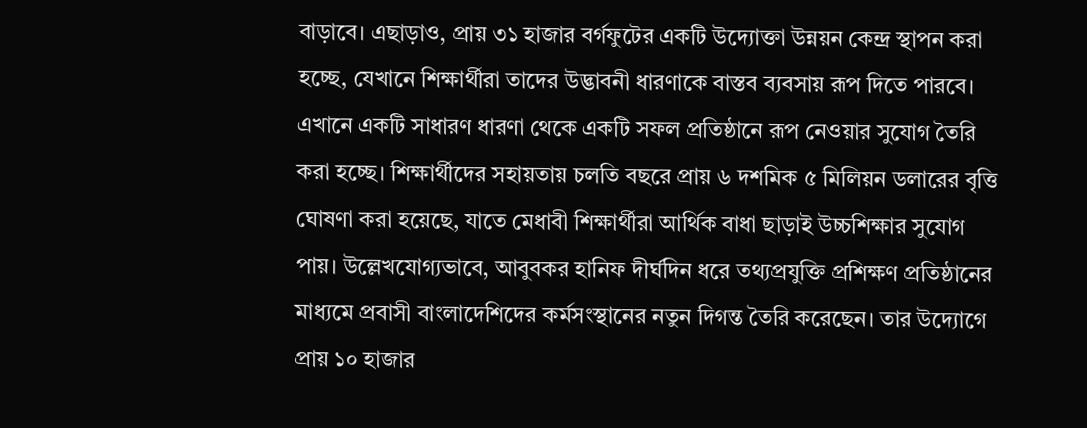বাড়াবে। এছাড়াও, প্রায় ৩১ হাজার বর্গফুটের একটি উদ্যোক্তা উন্নয়ন কেন্দ্র স্থাপন করা হচ্ছে, যেখানে শিক্ষার্থীরা তাদের উদ্ভাবনী ধারণাকে বাস্তব ব্যবসায় রূপ দিতে পারবে। এখানে একটি সাধারণ ধারণা থেকে একটি সফল প্রতিষ্ঠানে রূপ নেওয়ার সুযোগ তৈরি করা হচ্ছে। শিক্ষার্থীদের সহায়তায় চলতি বছরে প্রায় ৬ দশমিক ৫ মিলিয়ন ডলারের বৃত্তি ঘোষণা করা হয়েছে, যাতে মেধাবী শিক্ষার্থীরা আর্থিক বাধা ছাড়াই উচ্চশিক্ষার সুযোগ পায়। উল্লেখযোগ্যভাবে, আবুবকর হানিফ দীর্ঘদিন ধরে তথ্যপ্রযুক্তি প্রশিক্ষণ প্রতিষ্ঠানের মাধ্যমে প্রবাসী বাংলাদেশিদের কর্মসংস্থানের নতুন দিগন্ত তৈরি করেছেন। তার উদ্যোগে প্রায় ১০ হাজার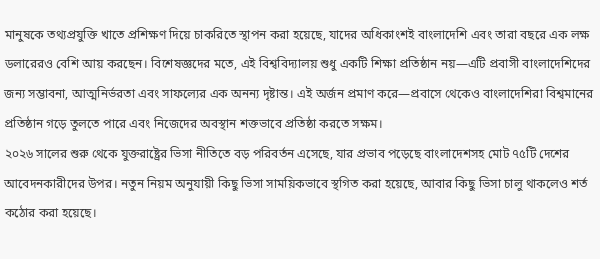মানুষকে তথ্যপ্রযুক্তি খাতে প্রশিক্ষণ দিয়ে চাকরিতে স্থাপন করা হয়েছে, যাদের অধিকাংশই বাংলাদেশি এবং তারা বছরে এক লক্ষ ডলারেরও বেশি আয় করছেন। বিশেষজ্ঞদের মতে, এই বিশ্ববিদ্যালয় শুধু একটি শিক্ষা প্রতিষ্ঠান নয়—এটি প্রবাসী বাংলাদেশিদের জন্য সম্ভাবনা, আত্মনির্ভরতা এবং সাফল্যের এক অনন্য দৃষ্টান্ত। এই অর্জন প্রমাণ করে—প্রবাসে থেকেও বাংলাদেশিরা বিশ্বমানের প্রতিষ্ঠান গড়ে তুলতে পারে এবং নিজেদের অবস্থান শক্তভাবে প্রতিষ্ঠা করতে সক্ষম।
২০২৬ সালের শুরু থেকে যুক্তরাষ্ট্রের ভিসা নীতিতে বড় পরিবর্তন এসেছে, যার প্রভাব পড়েছে বাংলাদেশসহ মোট ৭৫টি দেশের আবেদনকারীদের উপর। নতুন নিয়ম অনুযায়ী কিছু ভিসা সাময়িকভাবে স্থগিত করা হয়েছে, আবার কিছু ভিসা চালু থাকলেও শর্ত কঠোর করা হয়েছে।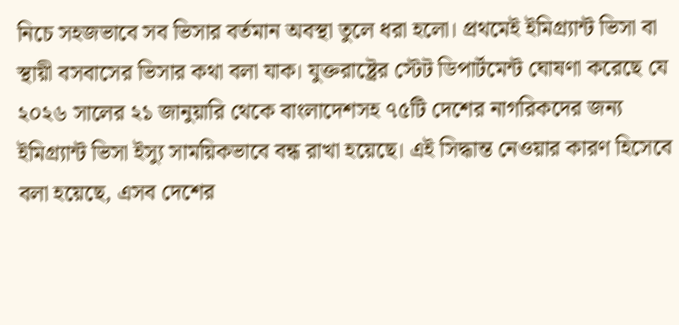নিচে সহজভাবে সব ভিসার বর্তমান অবস্থা তুলে ধরা হলো। প্রথমেই ইমিগ্র্যান্ট ভিসা বা স্থায়ী বসবাসের ভিসার কথা বলা যাক। যুক্তরাষ্ট্রের স্টেট ডিপার্টমেন্ট ঘোষণা করেছে যে ২০২৬ সালের ২১ জানুয়ারি থেকে বাংলাদেশসহ ৭৫টি দেশের নাগরিকদের জন্য ইমিগ্র্যান্ট ভিসা ইস্যু সাময়িকভাবে বন্ধ রাখা হয়েছে। এই সিদ্ধান্ত নেওয়ার কারণ হিসেবে বলা হয়েছে, এসব দেশের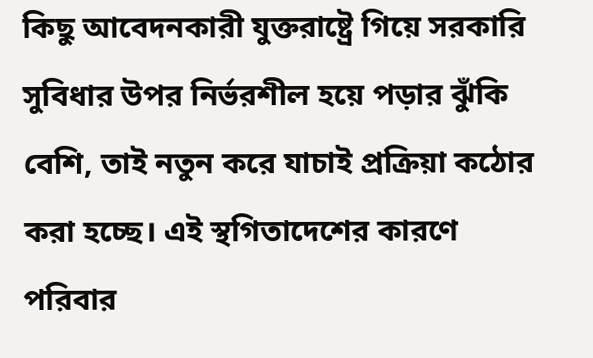কিছু আবেদনকারী যুক্তরাষ্ট্রে গিয়ে সরকারি সুবিধার উপর নির্ভরশীল হয়ে পড়ার ঝুঁকি বেশি, তাই নতুন করে যাচাই প্রক্রিয়া কঠোর করা হচ্ছে। এই স্থগিতাদেশের কারণে পরিবার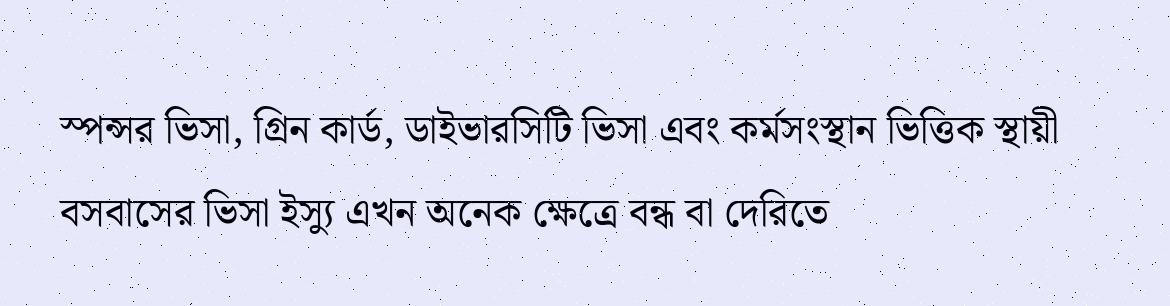স্পন্সর ভিসা, গ্রিন কার্ড, ডাইভারসিটি ভিসা এবং কর্মসংস্থান ভিত্তিক স্থায়ী বসবাসের ভিসা ইস্যু এখন অনেক ক্ষেত্রে বন্ধ বা দেরিতে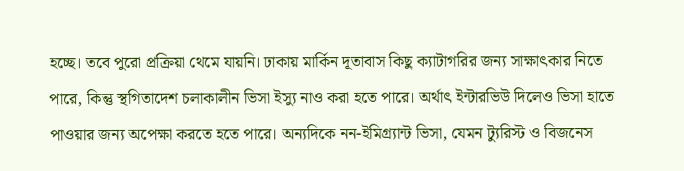হচ্ছে। তবে পুরো প্রক্রিয়া থেমে যায়নি। ঢাকায় মার্কিন দূতাবাস কিছু ক্যাটাগরির জন্য সাক্ষাৎকার নিতে পারে, কিন্তু স্থগিতাদেশ চলাকালীন ভিসা ইস্যু নাও করা হতে পারে। অর্থাৎ ইন্টারভিউ দিলেও ভিসা হাতে পাওয়ার জন্য অপেক্ষা করতে হতে পারে। অন্যদিকে নন-ইমিগ্র্যান্ট ভিসা, যেমন ট্যুরিস্ট ও বিজনেস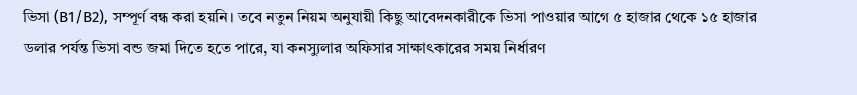ভিসা (B1/B2), সম্পূর্ণ বন্ধ করা হয়নি। তবে নতুন নিয়ম অনুযায়ী কিছু আবেদনকারীকে ভিসা পাওয়ার আগে ৫ হাজার থেকে ১৫ হাজার ডলার পর্যন্ত ভিসা বন্ড জমা দিতে হতে পারে, যা কনস্যুলার অফিসার সাক্ষাৎকারের সময় নির্ধারণ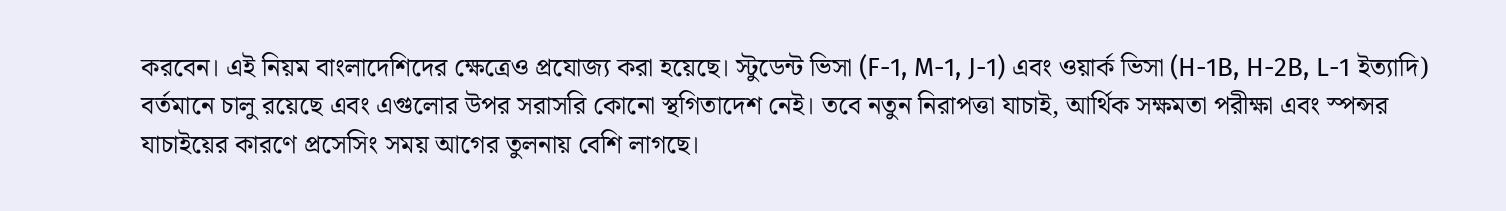করবেন। এই নিয়ম বাংলাদেশিদের ক্ষেত্রেও প্রযোজ্য করা হয়েছে। স্টুডেন্ট ভিসা (F-1, M-1, J-1) এবং ওয়ার্ক ভিসা (H-1B, H-2B, L-1 ইত্যাদি) বর্তমানে চালু রয়েছে এবং এগুলোর উপর সরাসরি কোনো স্থগিতাদেশ নেই। তবে নতুন নিরাপত্তা যাচাই, আর্থিক সক্ষমতা পরীক্ষা এবং স্পন্সর যাচাইয়ের কারণে প্রসেসিং সময় আগের তুলনায় বেশি লাগছে।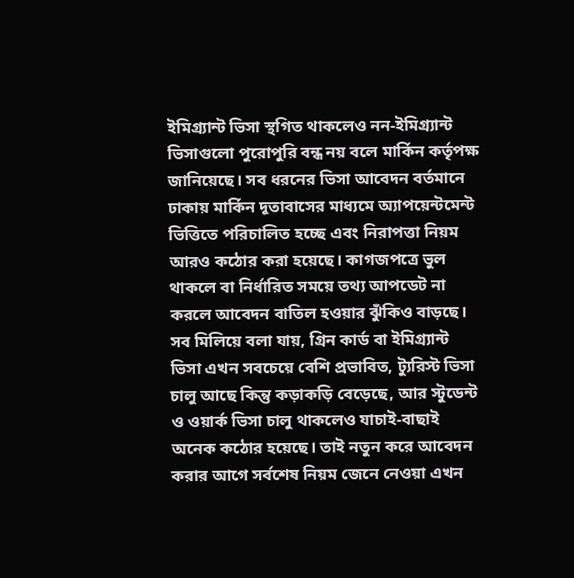ইমিগ্র্যান্ট ভিসা স্থগিত থাকলেও নন-ইমিগ্র্যান্ট ভিসাগুলো পুরোপুরি বন্ধ নয় বলে মার্কিন কর্তৃপক্ষ জানিয়েছে। সব ধরনের ভিসা আবেদন বর্তমানে ঢাকায় মার্কিন দূতাবাসের মাধ্যমে অ্যাপয়েন্টমেন্ট ভিত্তিতে পরিচালিত হচ্ছে এবং নিরাপত্তা নিয়ম আরও কঠোর করা হয়েছে। কাগজপত্রে ভুল থাকলে বা নির্ধারিত সময়ে তথ্য আপডেট না করলে আবেদন বাতিল হওয়ার ঝুঁকিও বাড়ছে। সব মিলিয়ে বলা যায়, গ্রিন কার্ড বা ইমিগ্র্যান্ট ভিসা এখন সবচেয়ে বেশি প্রভাবিত, ট্যুরিস্ট ভিসা চালু আছে কিন্তু কড়াকড়ি বেড়েছে, আর স্টুডেন্ট ও ওয়ার্ক ভিসা চালু থাকলেও যাচাই-বাছাই অনেক কঠোর হয়েছে। তাই নতুন করে আবেদন করার আগে সর্বশেষ নিয়ম জেনে নেওয়া এখন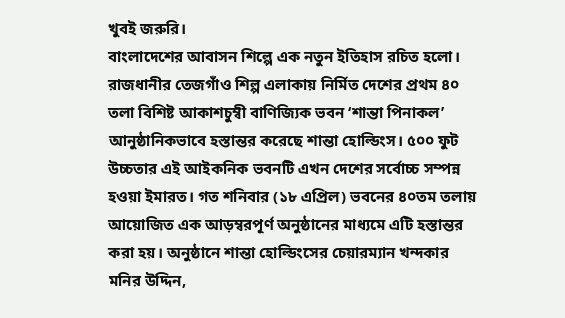খুবই জরুরি।
বাংলাদেশের আবাসন শিল্পে এক নতুন ইতিহাস রচিত হলো। রাজধানীর তেজগাঁও শিল্প এলাকায় নির্মিত দেশের প্রথম ৪০ তলা বিশিষ্ট আকাশচুম্বী বাণিজ্যিক ভবন ‘শান্তা পিনাকল’ আনুষ্ঠানিকভাবে হস্তান্তর করেছে শান্তা হোল্ডিংস। ৫০০ ফুট উচ্চতার এই আইকনিক ভবনটি এখন দেশের সর্বোচ্চ সম্পন্ন হওয়া ইমারত। গত শনিবার (১৮ এপ্রিল) ভবনের ৪০তম তলায় আয়োজিত এক আড়ম্বরপূর্ণ অনুষ্ঠানের মাধ্যমে এটি হস্তান্তর করা হয়। অনুষ্ঠানে শান্তা হোল্ডিংসের চেয়ারম্যান খন্দকার মনির উদ্দিন,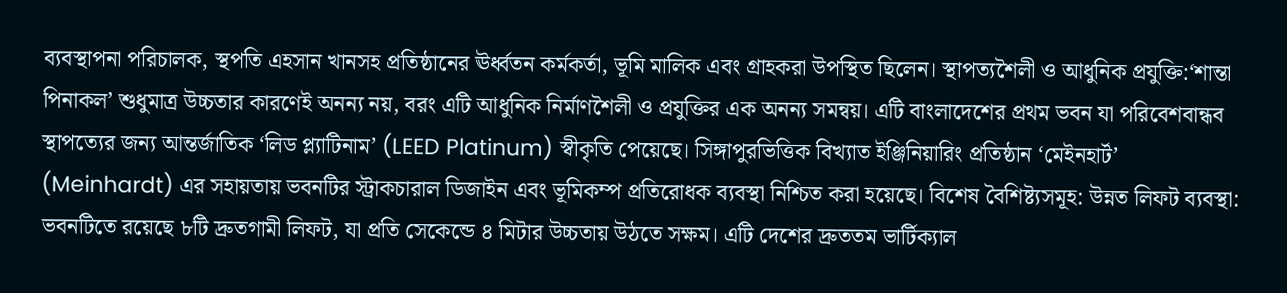ব্যবস্থাপনা পরিচালক, স্থপতি এহসান খানসহ প্রতিষ্ঠানের ঊর্ধ্বতন কর্মকর্তা, ভূমি মালিক এবং গ্রাহকরা উপস্থিত ছিলেন। স্থাপত্যশৈলী ও আধুনিক প্রযুক্তি:‘শান্তা পিনাকল’ শুধুমাত্র উচ্চতার কারণেই অনন্য নয়, বরং এটি আধুনিক নির্মাণশৈলী ও প্রযুক্তির এক অনন্য সমন্বয়। এটি বাংলাদেশের প্রথম ভবন যা পরিবেশবান্ধব স্থাপত্যের জন্য আন্তর্জাতিক ‘লিড প্ল্যাটিনাম’ (LEED Platinum) স্বীকৃতি পেয়েছে। সিঙ্গাপুরভিত্তিক বিখ্যাত ইঞ্জিনিয়ারিং প্রতিষ্ঠান ‘মেইনহার্ট’ (Meinhardt) এর সহায়তায় ভবনটির স্ট্রাকচারাল ডিজাইন এবং ভূমিকম্প প্রতিরোধক ব্যবস্থা নিশ্চিত করা হয়েছে। বিশেষ বৈশিষ্ট্যসমূহ: উন্নত লিফট ব্যবস্থা: ভবনটিতে রয়েছে ৮টি দ্রুতগামী লিফট, যা প্রতি সেকেন্ডে ৪ মিটার উচ্চতায় উঠতে সক্ষম। এটি দেশের দ্রুততম ভার্টিক্যাল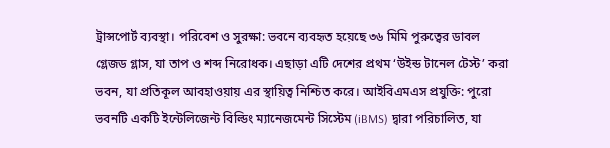ট্রান্সপোর্ট ব্যবস্থা। পরিবেশ ও সুরক্ষা: ভবনে ব্যবহৃত হয়েছে ৩৬ মিমি পুরুত্বের ডাবল গ্লেজড গ্লাস, যা তাপ ও শব্দ নিরোধক। এছাড়া এটি দেশের প্রথম ‘উইন্ড টানেল টেস্ট’ করা ভবন, যা প্রতিকূল আবহাওয়ায় এর স্থায়িত্ব নিশ্চিত করে। আইবিএমএস প্রযুক্তি: পুরো ভবনটি একটি ইন্টেলিজেন্ট বিল্ডিং ম্যানেজমেন্ট সিস্টেম (iBMS) দ্বারা পরিচালিত, যা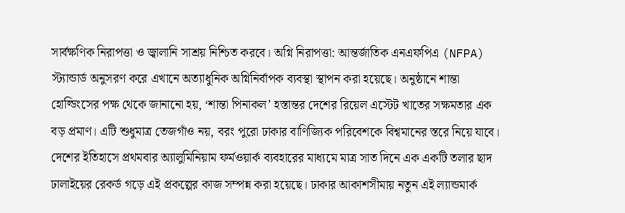সার্বক্ষণিক নিরাপত্তা ও জ্বালানি সাশ্রয় নিশ্চিত করবে। অগ্নি নিরাপত্তা: আন্তর্জাতিক এনএফপিএ (NFPA) স্ট্যান্ডার্ড অনুসরণ করে এখানে অত্যাধুনিক অগ্নিনির্বাপক ব্যবস্থা স্থাপন করা হয়েছে। অনুষ্ঠানে শান্তা হোল্ডিংসের পক্ষ থেকে জানানো হয়, ‘শান্তা পিনাকল’ হস্তান্তর দেশের রিয়েল এস্টেট খাতের সক্ষমতার এক বড় প্রমাণ। এটি শুধুমাত্র তেজগাঁও নয়, বরং পুরো ঢাকার বাণিজ্যিক পরিবেশকে বিশ্বমানের স্তরে নিয়ে যাবে। দেশের ইতিহাসে প্রথমবার অ্যালুমিনিয়াম ফর্মওয়ার্ক ব্যবহারের মাধ্যমে মাত্র সাত দিনে এক একটি তলার ছাদ ঢালাইয়ের রেকর্ড গড়ে এই প্রকল্পের কাজ সম্পন্ন করা হয়েছে। ঢাকার আকাশসীমায় নতুন এই ল্যান্ডমার্ক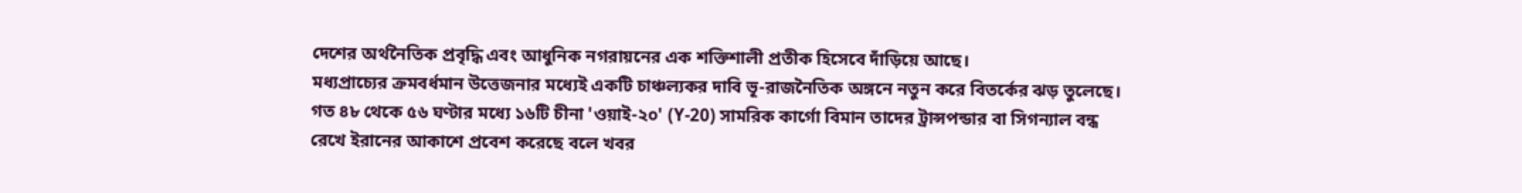দেশের অর্থনৈতিক প্রবৃদ্ধি এবং আধুনিক নগরায়নের এক শক্তিশালী প্রতীক হিসেবে দাঁড়িয়ে আছে।
মধ্যপ্রাচ্যের ক্রমবর্ধমান উত্তেজনার মধ্যেই একটি চাঞ্চল্যকর দাবি ভূ-রাজনৈতিক অঙ্গনে নতুন করে বিতর্কের ঝড় তুলেছে। গত ৪৮ থেকে ৫৬ ঘণ্টার মধ্যে ১৬টি চীনা 'ওয়াই-২০' (Y-20) সামরিক কার্গো বিমান তাদের ট্রান্সপন্ডার বা সিগন্যাল বন্ধ রেখে ইরানের আকাশে প্রবেশ করেছে বলে খবর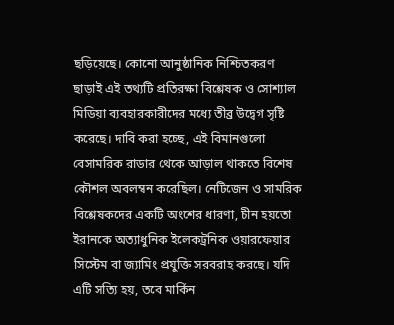ছড়িয়েছে। কোনো আনুষ্ঠানিক নিশ্চিতকরণ ছাড়াই এই তথ্যটি প্রতিরক্ষা বিশ্লেষক ও সোশ্যাল মিডিয়া ব্যবহারকারীদের মধ্যে তীব্র উদ্বেগ সৃষ্টি করেছে। দাবি করা হচ্ছে, এই বিমানগুলো বেসামরিক রাডার থেকে আড়াল থাকতে বিশেষ কৌশল অবলম্বন করেছিল। নেটিজেন ও সামরিক বিশ্লেষকদের একটি অংশের ধারণা, চীন হয়তো ইরানকে অত্যাধুনিক ইলেকট্রনিক ওয়ারফেয়ার সিস্টেম বা জ্যামিং প্রযুক্তি সরবরাহ করছে। যদি এটি সত্যি হয়, তবে মার্কিন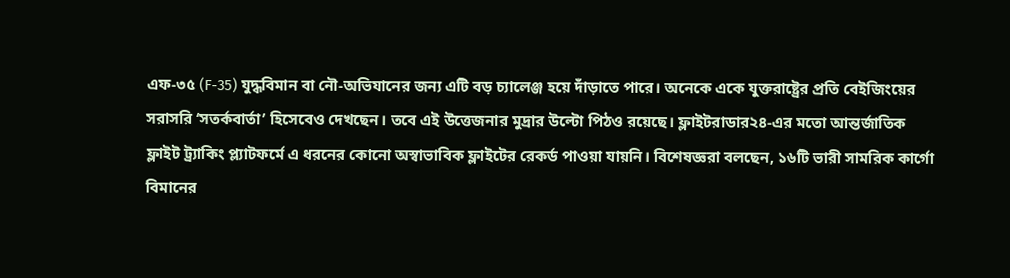এফ-৩৫ (F-35) যুদ্ধবিমান বা নৌ-অভিযানের জন্য এটি বড় চ্যালেঞ্জ হয়ে দাঁড়াতে পারে। অনেকে একে যুক্তরাষ্ট্রের প্রতি বেইজিংয়ের সরাসরি ‘সতর্কবার্তা’ হিসেবেও দেখছেন। তবে এই উত্তেজনার মুদ্রার উল্টো পিঠও রয়েছে। ফ্লাইটরাডার২৪-এর মতো আন্তর্জাতিক ফ্লাইট ট্র্যাকিং প্ল্যাটফর্মে এ ধরনের কোনো অস্বাভাবিক ফ্লাইটের রেকর্ড পাওয়া যায়নি। বিশেষজ্ঞরা বলছেন, ১৬টি ভারী সামরিক কার্গো বিমানের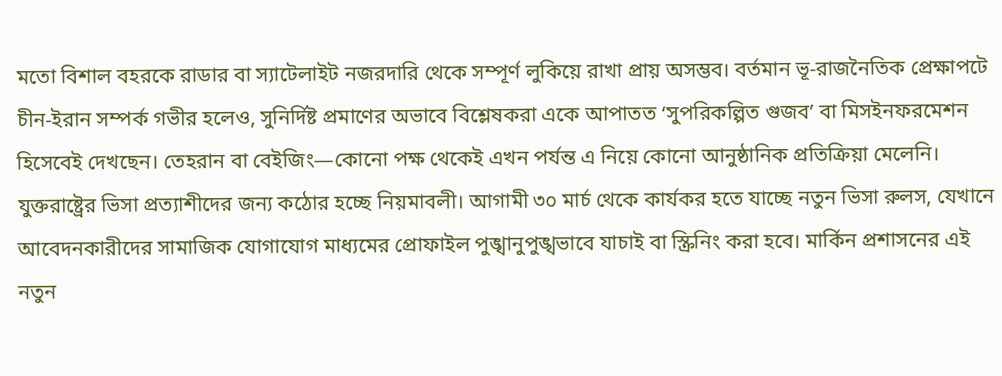মতো বিশাল বহরকে রাডার বা স্যাটেলাইট নজরদারি থেকে সম্পূর্ণ লুকিয়ে রাখা প্রায় অসম্ভব। বর্তমান ভূ-রাজনৈতিক প্রেক্ষাপটে চীন-ইরান সম্পর্ক গভীর হলেও, সুনির্দিষ্ট প্রমাণের অভাবে বিশ্লেষকরা একে আপাতত ‘সুপরিকল্পিত গুজব’ বা মিসইনফরমেশন হিসেবেই দেখছেন। তেহরান বা বেইজিং—কোনো পক্ষ থেকেই এখন পর্যন্ত এ নিয়ে কোনো আনুষ্ঠানিক প্রতিক্রিয়া মেলেনি।
যুক্তরাষ্ট্রের ভিসা প্রত্যাশীদের জন্য কঠোর হচ্ছে নিয়মাবলী। আগামী ৩০ মার্চ থেকে কার্যকর হতে যাচ্ছে নতুন ভিসা রুলস, যেখানে আবেদনকারীদের সামাজিক যোগাযোগ মাধ্যমের প্রোফাইল পুঙ্খানুপুঙ্খভাবে যাচাই বা স্ক্রিনিং করা হবে। মার্কিন প্রশাসনের এই নতুন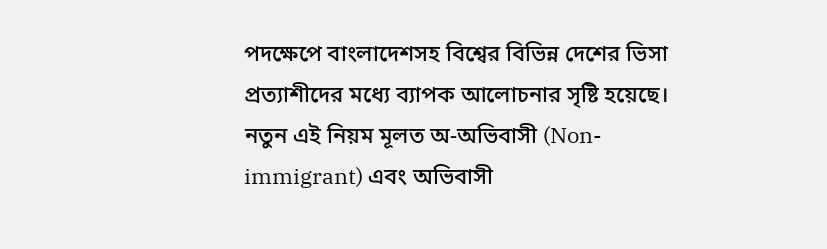পদক্ষেপে বাংলাদেশসহ বিশ্বের বিভিন্ন দেশের ভিসা প্রত্যাশীদের মধ্যে ব্যাপক আলোচনার সৃষ্টি হয়েছে। নতুন এই নিয়ম মূলত অ-অভিবাসী (Non-immigrant) এবং অভিবাসী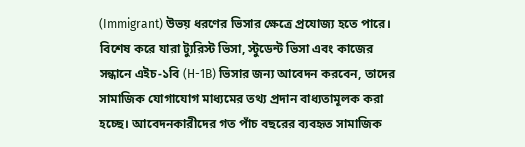(Immigrant) উভয় ধরণের ভিসার ক্ষেত্রে প্রযোজ্য হতে পারে। বিশেষ করে যারা ট্যুরিস্ট ভিসা, স্টুডেন্ট ভিসা এবং কাজের সন্ধানে এইচ-১বি (H-1B) ভিসার জন্য আবেদন করবেন, তাদের সামাজিক যোগাযোগ মাধ্যমের তথ্য প্রদান বাধ্যতামূলক করা হচ্ছে। আবেদনকারীদের গত পাঁচ বছরের ব্যবহৃত সামাজিক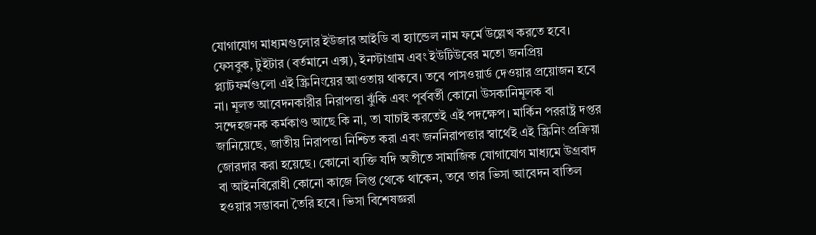যোগাযোগ মাধ্যমগুলোর ইউজার আইডি বা হ্যান্ডেল নাম ফর্মে উল্লেখ করতে হবে। ফেসবুক, টুইটার (বর্তমানে এক্স), ইনস্টাগ্রাম এবং ইউটিউবের মতো জনপ্রিয় প্ল্যাটফর্মগুলো এই স্ক্রিনিংয়ের আওতায় থাকবে। তবে পাসওয়ার্ড দেওয়ার প্রয়োজন হবে না। মূলত আবেদনকারীর নিরাপত্তা ঝুঁকি এবং পূর্ববর্তী কোনো উসকানিমূলক বা সন্দেহজনক কর্মকাণ্ড আছে কি না, তা যাচাই করতেই এই পদক্ষেপ। মার্কিন পররাষ্ট্র দপ্তর জানিয়েছে, জাতীয় নিরাপত্তা নিশ্চিত করা এবং জননিরাপত্তার স্বার্থেই এই স্ক্রিনিং প্রক্রিয়া জোরদার করা হয়েছে। কোনো ব্যক্তি যদি অতীতে সামাজিক যোগাযোগ মাধ্যমে উগ্রবাদ বা আইনবিরোধী কোনো কাজে লিপ্ত থেকে থাকেন, তবে তার ভিসা আবেদন বাতিল হওয়ার সম্ভাবনা তৈরি হবে। ভিসা বিশেষজ্ঞরা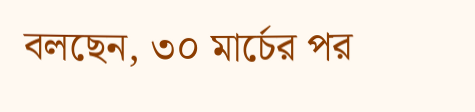বলছেন, ৩০ মার্চের পর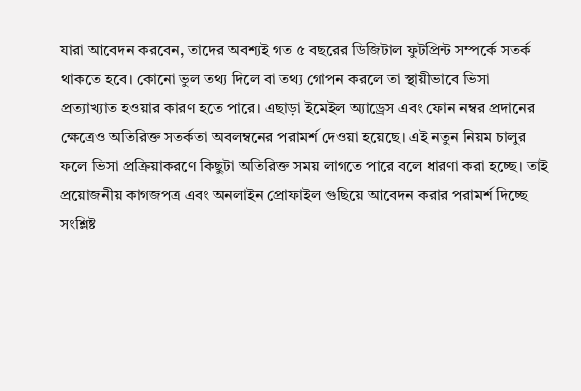যারা আবেদন করবেন, তাদের অবশ্যই গত ৫ বছরের ডিজিটাল ফুটপ্রিন্ট সম্পর্কে সতর্ক থাকতে হবে। কোনো ভুল তথ্য দিলে বা তথ্য গোপন করলে তা স্থায়ীভাবে ভিসা প্রত্যাখ্যাত হওয়ার কারণ হতে পারে। এছাড়া ইমেইল অ্যাড্রেস এবং ফোন নম্বর প্রদানের ক্ষেত্রেও অতিরিক্ত সতর্কতা অবলম্বনের পরামর্শ দেওয়া হয়েছে। এই নতুন নিয়ম চালুর ফলে ভিসা প্রক্রিয়াকরণে কিছুটা অতিরিক্ত সময় লাগতে পারে বলে ধারণা করা হচ্ছে। তাই প্রয়োজনীয় কাগজপত্র এবং অনলাইন প্রোফাইল গুছিয়ে আবেদন করার পরামর্শ দিচ্ছে সংশ্লিষ্ট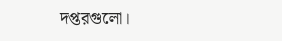দপ্তরগুলো।